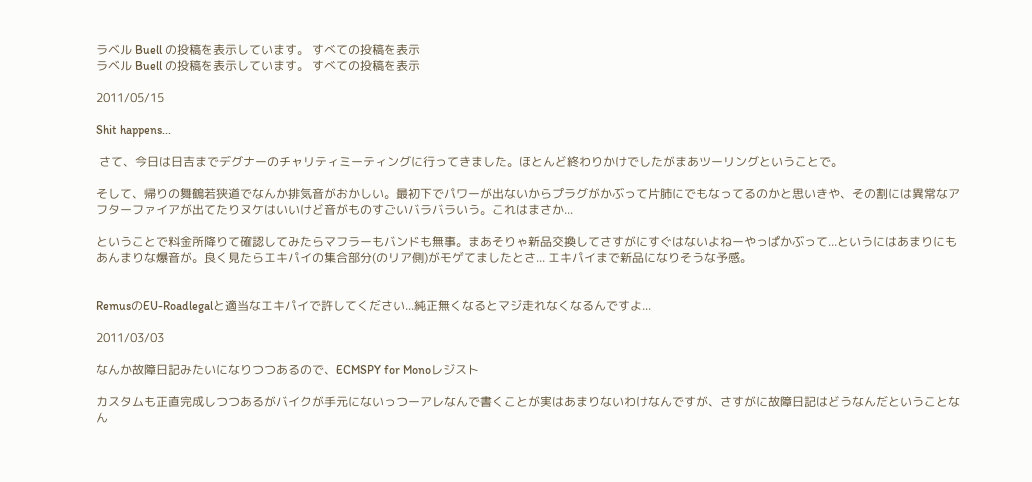ラベル Buell の投稿を表示しています。 すべての投稿を表示
ラベル Buell の投稿を表示しています。 すべての投稿を表示

2011/05/15

Shit happens...

 さて、今日は日吉までデグナーのチャリティミーティングに行ってきました。ほとんど終わりかけでしたがまあツーリングということで。

そして、帰りの舞鶴若狭道でなんか排気音がおかしい。最初下でパワーが出ないからプラグがかぶって片肺にでもなってるのかと思いきや、その割には異常なアフターファイアが出てたりヌケはいいけど音がものすごいバラバラいう。これはまさか...

ということで料金所降りて確認してみたらマフラーもバンドも無事。まあそりゃ新品交換してさすがにすぐはないよねーやっぱかぶって...というにはあまりにもあんまりな爆音が。良く見たらエキパイの集合部分(のリア側)がモゲてましたとさ... エキパイまで新品になりそうな予感。


RemusのEU-Roadlegalと適当なエキパイで許してください...純正無くなるとマジ走れなくなるんですよ...

2011/03/03

なんか故障日記みたいになりつつあるので、ECMSPY for Monoレジスト

カスタムも正直完成しつつあるがバイクが手元にないっつーアレなんで書くことが実はあまりないわけなんですが、さすがに故障日記はどうなんだということなん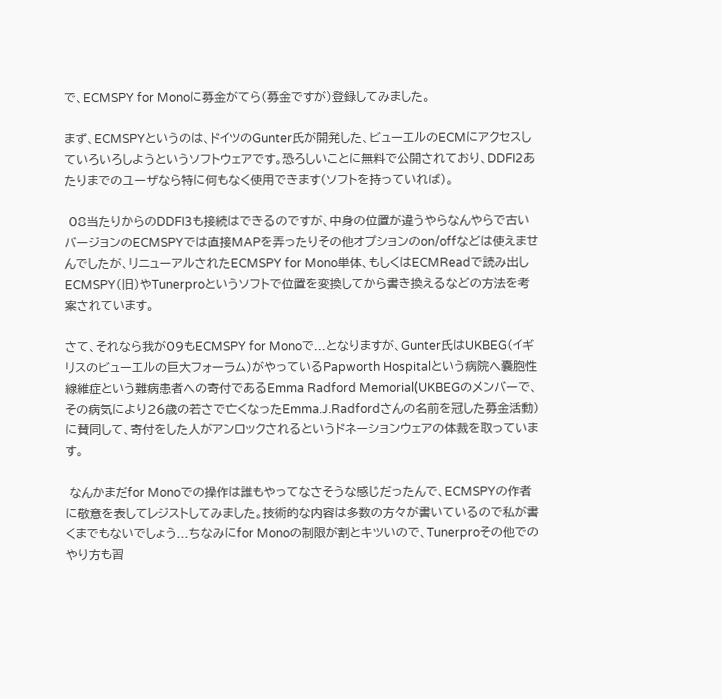で、ECMSPY for Monoに募金がてら(募金ですが)登録してみました。

まず、ECMSPYというのは、ドイツのGunter氏が開発した、ビューエルのECMにアクセスしていろいろしようというソフトウェアです。恐ろしいことに無料で公開されており、DDFI2あたりまでのユーザなら特に何もなく使用できます(ソフトを持っていれば)。

 08当たりからのDDFI3も接続はできるのですが、中身の位置が違うやらなんやらで古いバージョンのECMSPYでは直接MAPを弄ったりその他オプションのon/offなどは使えませんでしたが、リニューアルされたECMSPY for Mono単体、もしくはECMReadで読み出しECMSPY(旧)やTunerproというソフトで位置を変換してから書き換えるなどの方法を考案されています。

さて、それなら我が09もECMSPY for Monoで...となりますが、Gunter氏はUKBEG(イギリスのビューエルの巨大フォーラム)がやっているPapworth Hospitalという病院へ嚢胞性線維症という難病患者への寄付であるEmma Radford Memorial(UKBEGのメンバーで、その病気により26歳の若さで亡くなったEmma.J.Radfordさんの名前を冠した募金活動)に賛同して、寄付をした人がアンロックされるというドネーションウェアの体裁を取っています。

 なんかまだfor Monoでの操作は誰もやってなさそうな感じだったんで、ECMSPYの作者に敬意を表してレジストしてみました。技術的な内容は多数の方々が書いているので私が書くまでもないでしょう...ちなみにfor Monoの制限が割とキツいので、Tunerproその他でのやり方も習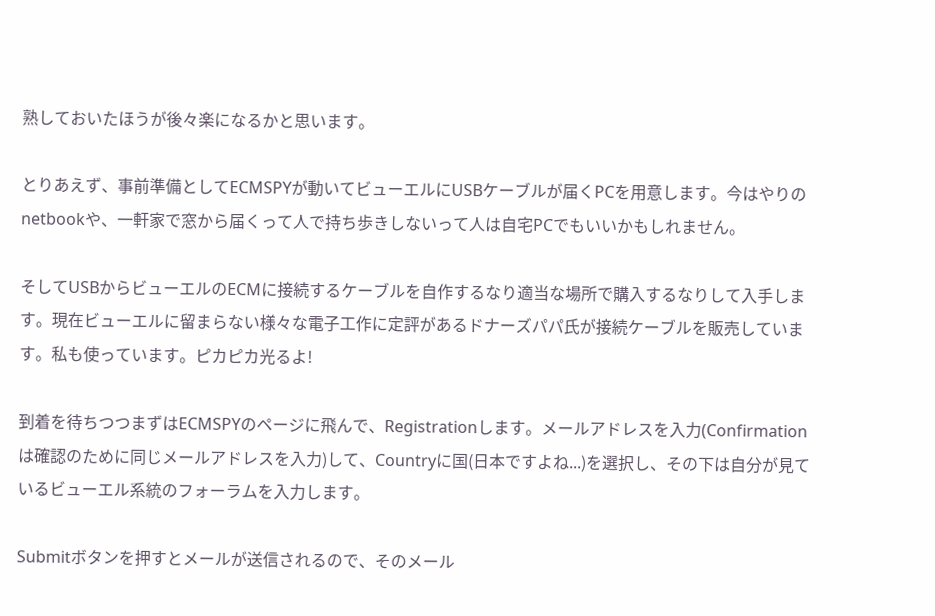熟しておいたほうが後々楽になるかと思います。

とりあえず、事前準備としてECMSPYが動いてビューエルにUSBケーブルが届くPCを用意します。今はやりのnetbookや、一軒家で窓から届くって人で持ち歩きしないって人は自宅PCでもいいかもしれません。

そしてUSBからビューエルのECMに接続するケーブルを自作するなり適当な場所で購入するなりして入手します。現在ビューエルに留まらない様々な電子工作に定評があるドナーズパパ氏が接続ケーブルを販売しています。私も使っています。ピカピカ光るよ!

到着を待ちつつまずはECMSPYのページに飛んで、Registrationします。メールアドレスを入力(Confirmationは確認のために同じメールアドレスを入力)して、Countryに国(日本ですよね...)を選択し、その下は自分が見ているビューエル系統のフォーラムを入力します。

Submitボタンを押すとメールが送信されるので、そのメール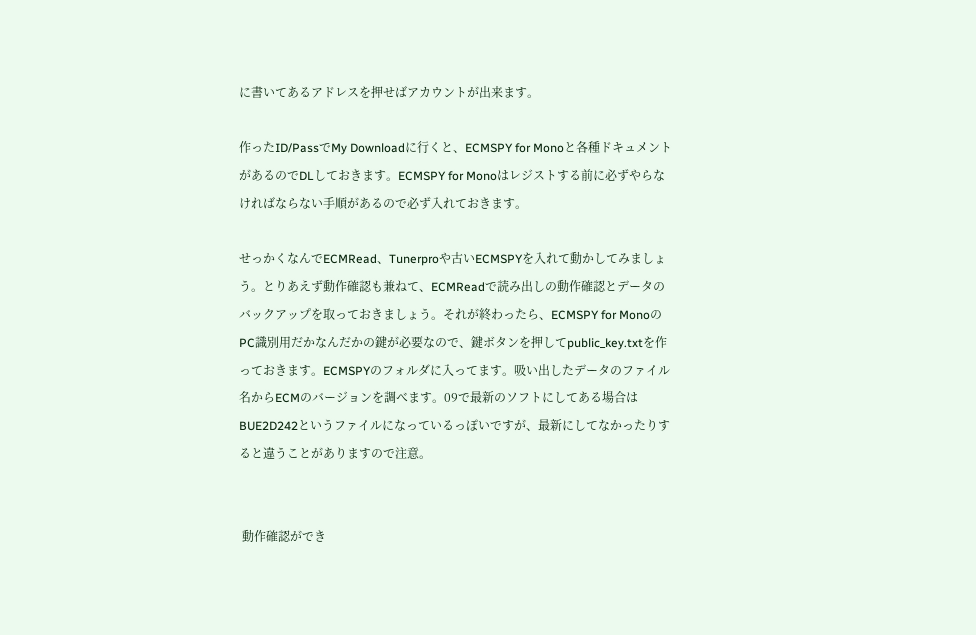に書いてあるアドレスを押せばアカウントが出来ます。

作ったID/PassでMy Downloadに行くと、ECMSPY for Monoと各種ドキュメントがあるのでDLしておきます。ECMSPY for Monoはレジストする前に必ずやらなければならない手順があるので必ず入れておきます。

せっかくなんでECMRead、Tunerproや古いECMSPYを入れて動かしてみましょう。とりあえず動作確認も兼ねて、ECMReadで読み出しの動作確認とデータのバックアップを取っておきましょう。それが終わったら、ECMSPY for MonoのPC識別用だかなんだかの鍵が必要なので、鍵ボタンを押してpublic_key.txtを作っておきます。ECMSPYのフォルダに入ってます。吸い出したデータのファイル名からECMのバージョンを調べます。09で最新のソフトにしてある場合はBUE2D242というファイルになっているっぽいですが、最新にしてなかったりすると違うことがありますので注意。


 動作確認ができ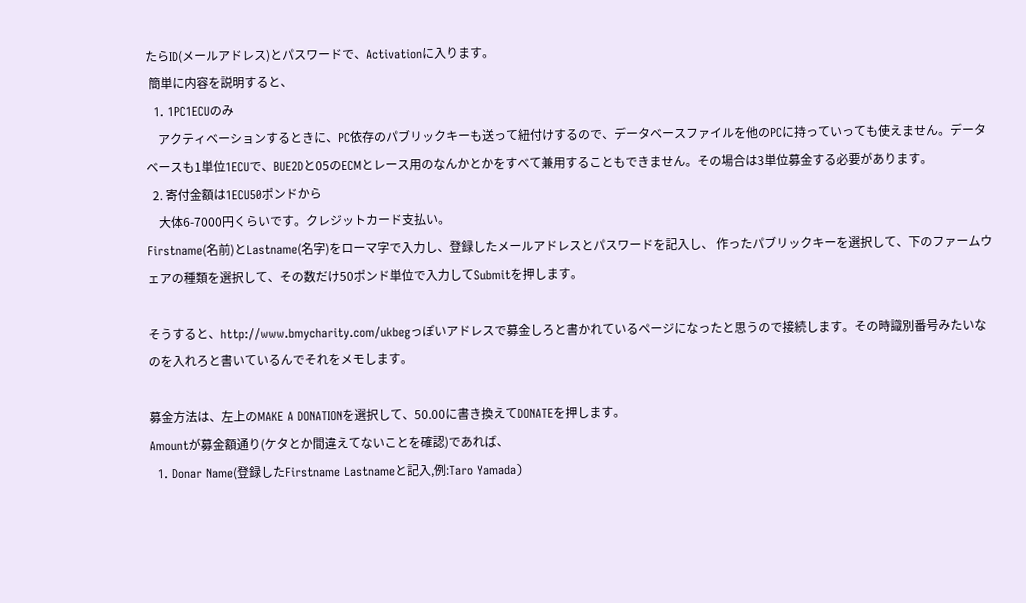たらID(メールアドレス)とパスワードで、Activationに入ります。
 簡単に内容を説明すると、
  1. 1PC1ECUのみ
    アクティベーションするときに、PC依存のパブリックキーも送って紐付けするので、データベースファイルを他のPCに持っていっても使えません。データベースも1単位1ECUで、BUE2Dと05のECMとレース用のなんかとかをすべて兼用することもできません。その場合は3単位募金する必要があります。
  2. 寄付金額は1ECU50ポンドから
    大体6-7000円くらいです。クレジットカード支払い。
Firstname(名前)とLastname(名字)をローマ字で入力し、登録したメールアドレスとパスワードを記入し、 作ったパブリックキーを選択して、下のファームウェアの種類を選択して、その数だけ50ポンド単位で入力してSubmitを押します。

そうすると、http://www.bmycharity.com/ukbegっぽいアドレスで募金しろと書かれているページになったと思うので接続します。その時識別番号みたいなのを入れろと書いているんでそれをメモします。

募金方法は、左上のMAKE A DONATIONを選択して、50.00に書き換えてDONATEを押します。
Amountが募金額通り(ケタとか間違えてないことを確認)であれば、
  1. Donar Name(登録したFirstname Lastnameと記入,例:Taro Yamada)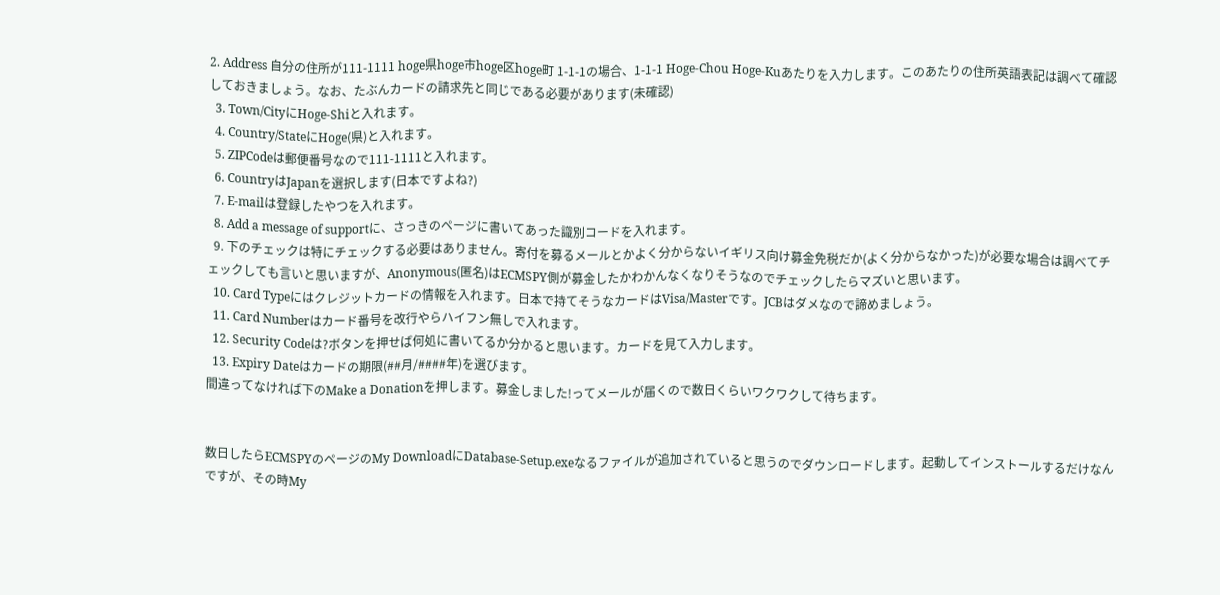2. Address 自分の住所が111-1111 hoge県hoge市hoge区hoge町 1-1-1の場合、1-1-1 Hoge-Chou Hoge-Kuあたりを入力します。このあたりの住所英語表記は調べて確認しておきましょう。なお、たぶんカードの請求先と同じである必要があります(未確認)
  3. Town/CityにHoge-Shiと入れます。
  4. Country/StateにHoge(県)と入れます。
  5. ZIPCodeは郵便番号なので111-1111と入れます。
  6. CountryはJapanを選択します(日本ですよね?)
  7. E-mailは登録したやつを入れます。
  8. Add a message of supportに、さっきのページに書いてあった識別コードを入れます。
  9. 下のチェックは特にチェックする必要はありません。寄付を募るメールとかよく分からないイギリス向け募金免税だか(よく分からなかった)が必要な場合は調べてチェックしても言いと思いますが、Anonymous(匿名)はECMSPY側が募金したかわかんなくなりそうなのでチェックしたらマズいと思います。
  10. Card Typeにはクレジットカードの情報を入れます。日本で持てそうなカードはVisa/Masterです。JCBはダメなので諦めましょう。
  11. Card Numberはカード番号を改行やらハイフン無しで入れます。
  12. Security Codeは?ボタンを押せば何処に書いてるか分かると思います。カードを見て入力します。
  13. Expiry Dateはカードの期限(##月/####年)を選びます。
間違ってなければ下のMake a Donationを押します。募金しました!ってメールが届くので数日くらいワクワクして待ちます。


数日したらECMSPYのページのMy DownloadにDatabase-Setup.exeなるファイルが追加されていると思うのでダウンロードします。起動してインストールするだけなんですが、その時My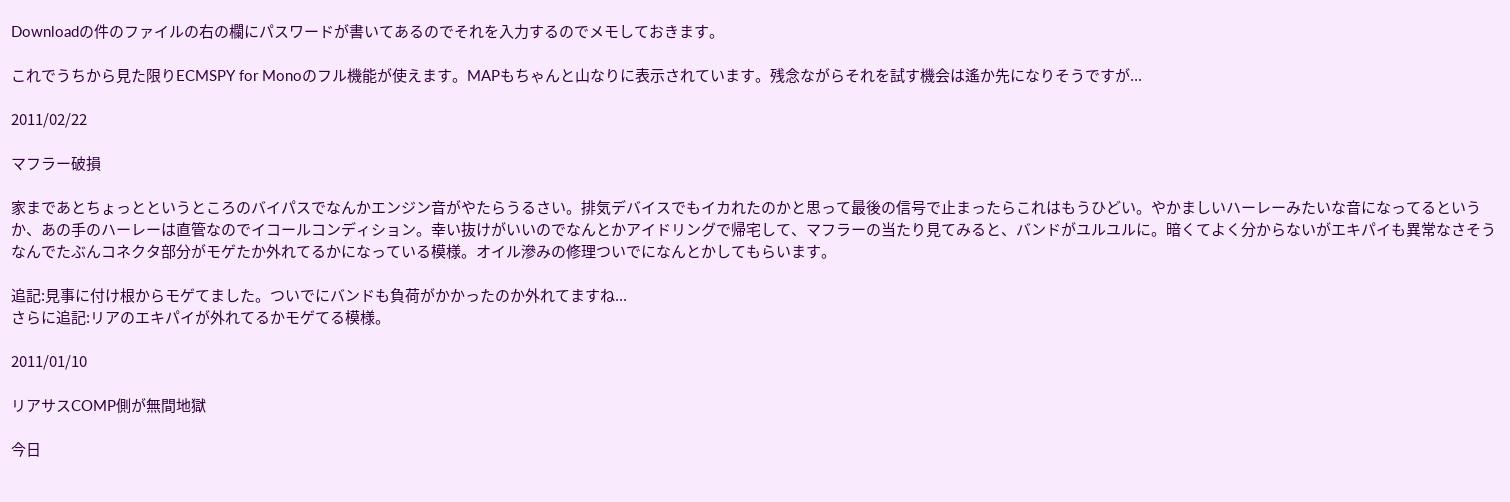Downloadの件のファイルの右の欄にパスワードが書いてあるのでそれを入力するのでメモしておきます。

これでうちから見た限りECMSPY for Monoのフル機能が使えます。MAPもちゃんと山なりに表示されています。残念ながらそれを試す機会は遙か先になりそうですが...

2011/02/22

マフラー破損

家まであとちょっとというところのバイパスでなんかエンジン音がやたらうるさい。排気デバイスでもイカれたのかと思って最後の信号で止まったらこれはもうひどい。やかましいハーレーみたいな音になってるというか、あの手のハーレーは直管なのでイコールコンディション。幸い抜けがいいのでなんとかアイドリングで帰宅して、マフラーの当たり見てみると、バンドがユルユルに。暗くてよく分からないがエキパイも異常なさそうなんでたぶんコネクタ部分がモゲたか外れてるかになっている模様。オイル滲みの修理ついでになんとかしてもらいます。

追記:見事に付け根からモゲてました。ついでにバンドも負荷がかかったのか外れてますね...
さらに追記:リアのエキパイが外れてるかモゲてる模様。

2011/01/10

リアサスCOMP側が無間地獄

今日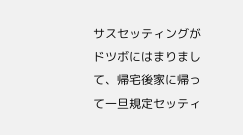サスセッティングがドツボにはまりまして、帰宅後家に帰って一旦規定セッティ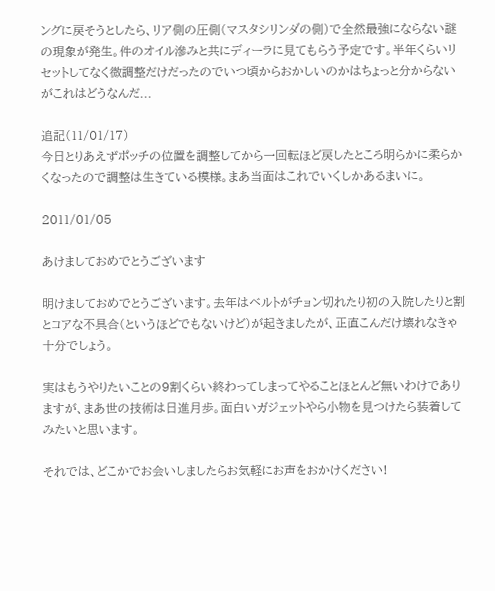ングに戻そうとしたら、リア側の圧側(マスタシリンダの側)で全然最強にならない謎の現象が発生。件のオイル滲みと共にディーラに見てもらう予定です。半年くらいリセットしてなく微調整だけだったのでいつ頃からおかしいのかはちょっと分からないがこれはどうなんだ...

追記(11/01/17)
今日とりあえずポッチの位置を調整してから一回転ほど戻したところ明らかに柔らかくなったので調整は生きている模様。まあ当面はこれでいくしかあるまいに。

2011/01/05

あけましておめでとうございます

明けましておめでとうございます。去年はベルトがチョン切れたり初の入院したりと割とコアな不具合(というほどでもないけど)が起きましたが、正直こんだけ壊れなきゃ十分でしょう。

実はもうやりたいことの9割くらい終わってしまってやることほとんど無いわけでありますが、まあ世の技術は日進月歩。面白いガジェットやら小物を見つけたら装着してみたいと思います。

それでは、どこかでお会いしましたらお気軽にお声をおかけください!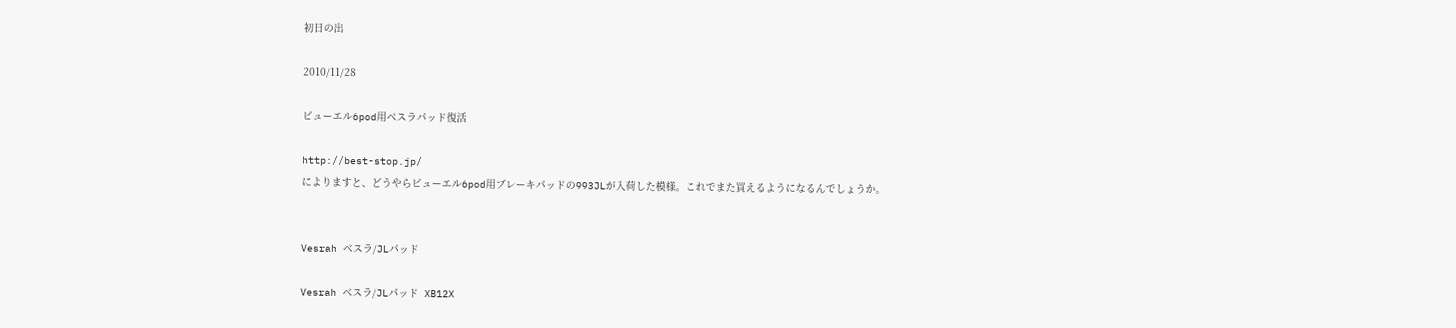初日の出

2010/11/28

ビューエル6pod用ベスラパッド復活

http://best-stop.jp/
によりますと、どうやらビューエル6pod用ブレーキパッドの993JLが入荷した模様。これでまた買えるようになるんでしょうか。


Vesrah ベスラ/JLパッド

Vesrah ベスラ/JLパッド  XB12X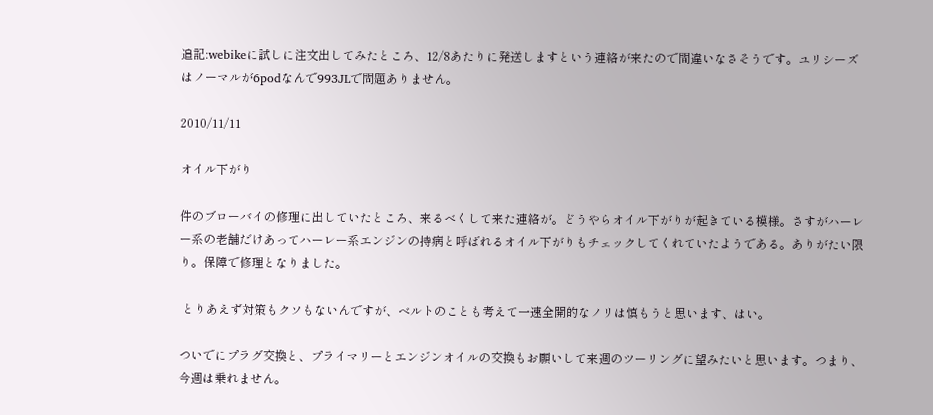追記:webikeに試しに注文出してみたところ、12/8あたりに発送しますという連絡が来たので間違いなさそうです。ユリシーズはノーマルが6podなんで993JLで問題ありません。

2010/11/11

オイル下がり

件のブローバイの修理に出していたところ、来るべくして来た連絡が。どうやらオイル下がりが起きている模様。さすがハーレー系の老舗だけあってハーレー系エンジンの持病と呼ばれるオイル下がりもチェックしてくれていたようである。ありがたい限り。保障で修理となりました。

 とりあえず対策もクソもないんですが、ベルトのことも考えて一速全開的なノリは慎もうと思います、はい。

ついでにプラグ交換と、プライマリーとエンジンオイルの交換もお願いして来週のツーリングに望みたいと思います。つまり、今週は乗れません。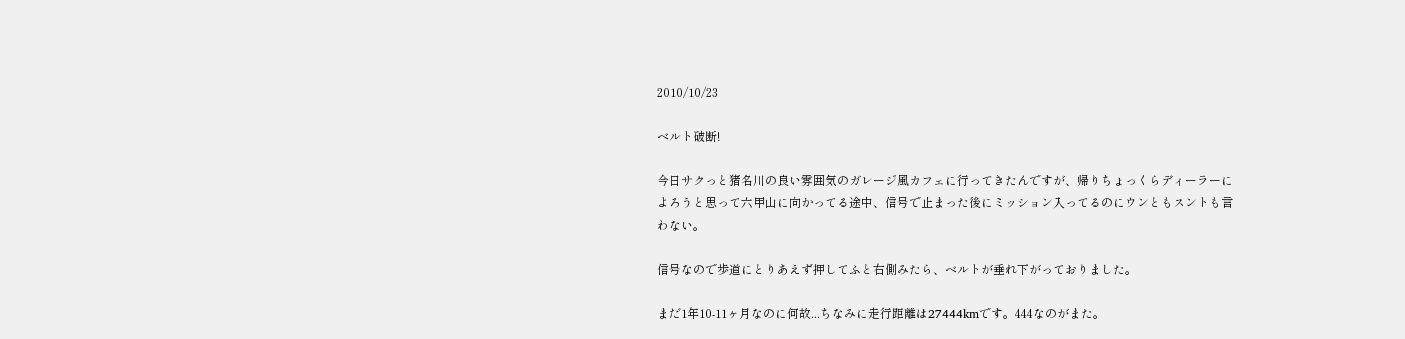2010/10/23

ベルト破断!

今日サクっと猪名川の良い雰囲気のガレージ風カフェに行ってきたんですが、帰りちょっくらディーラーによろうと思って六甲山に向かってる途中、信号で止まった後にミッション入ってるのにウンともスントも言わない。

信号なので歩道にとりあえず押してふと右側みたら、ベルトが垂れ下がっておりました。

まだ1年10-11ヶ月なのに何故...ちなみに走行距離は27444kmです。444なのがまた。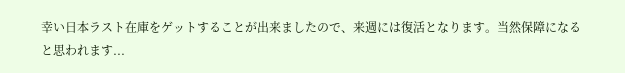幸い日本ラスト在庫をゲットすることが出来ましたので、来週には復活となります。当然保障になると思われます...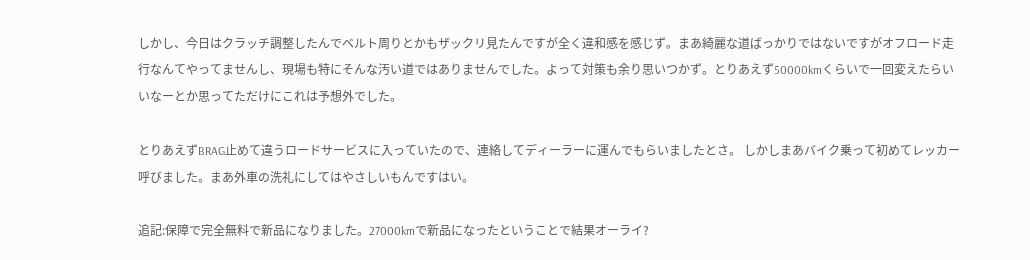しかし、今日はクラッチ調整したんでベルト周りとかもザックリ見たんですが全く違和感を感じず。まあ綺麗な道ばっかりではないですがオフロード走行なんてやってませんし、現場も特にそんな汚い道ではありませんでした。よって対策も余り思いつかず。とりあえず50000kmくらいで一回変えたらいいなーとか思ってただけにこれは予想外でした。

とりあえずBRAG止めて違うロードサービスに入っていたので、連絡してディーラーに運んでもらいましたとさ。 しかしまあバイク乗って初めてレッカー呼びました。まあ外車の洗礼にしてはやさしいもんですはい。

追記:保障で完全無料で新品になりました。27000kmで新品になったということで結果オーライ?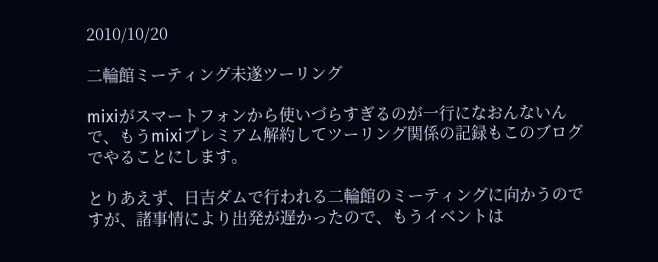2010/10/20

二輪館ミーティング未遂ツーリング

mixiがスマートフォンから使いづらすぎるのが一行になおんないんで、もうmixiプレミアム解約してツーリング関係の記録もこのブログでやることにします。

とりあえず、日吉ダムで行われる二輪館のミーティングに向かうのですが、諸事情により出発が遅かったので、もうイベントは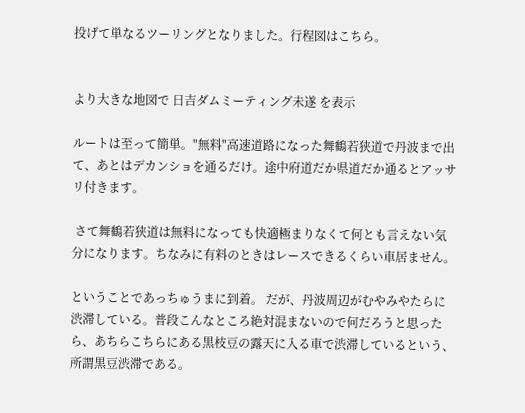投げて単なるツーリングとなりました。行程図はこちら。


より大きな地図で 日吉ダムミーティング未遂 を表示

ルートは至って簡単。"無料"高速道路になった舞鶴若狭道で丹波まで出て、あとはデカンショを通るだけ。途中府道だか県道だか通るとアッサリ付きます。

 さて舞鶴若狭道は無料になっても快適極まりなくて何とも言えない気分になります。ちなみに有料のときはレースできるくらい車居ません。

ということであっちゅうまに到着。 だが、丹波周辺がむやみやたらに渋滞している。普段こんなところ絶対混まないので何だろうと思ったら、あちらこちらにある黒枝豆の露天に入る車で渋滞しているという、所謂黒豆渋滞である。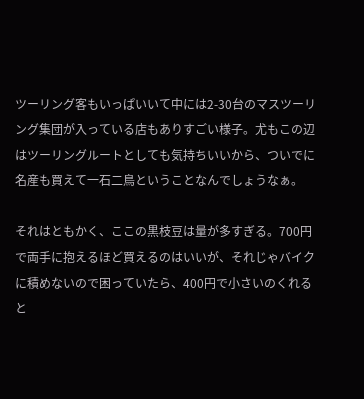ツーリング客もいっぱいいて中には2-30台のマスツーリング集団が入っている店もありすごい様子。尤もこの辺はツーリングルートとしても気持ちいいから、ついでに名産も買えて一石二鳥ということなんでしょうなぁ。

それはともかく、ここの黒枝豆は量が多すぎる。700円で両手に抱えるほど買えるのはいいが、それじゃバイクに積めないので困っていたら、400円で小さいのくれると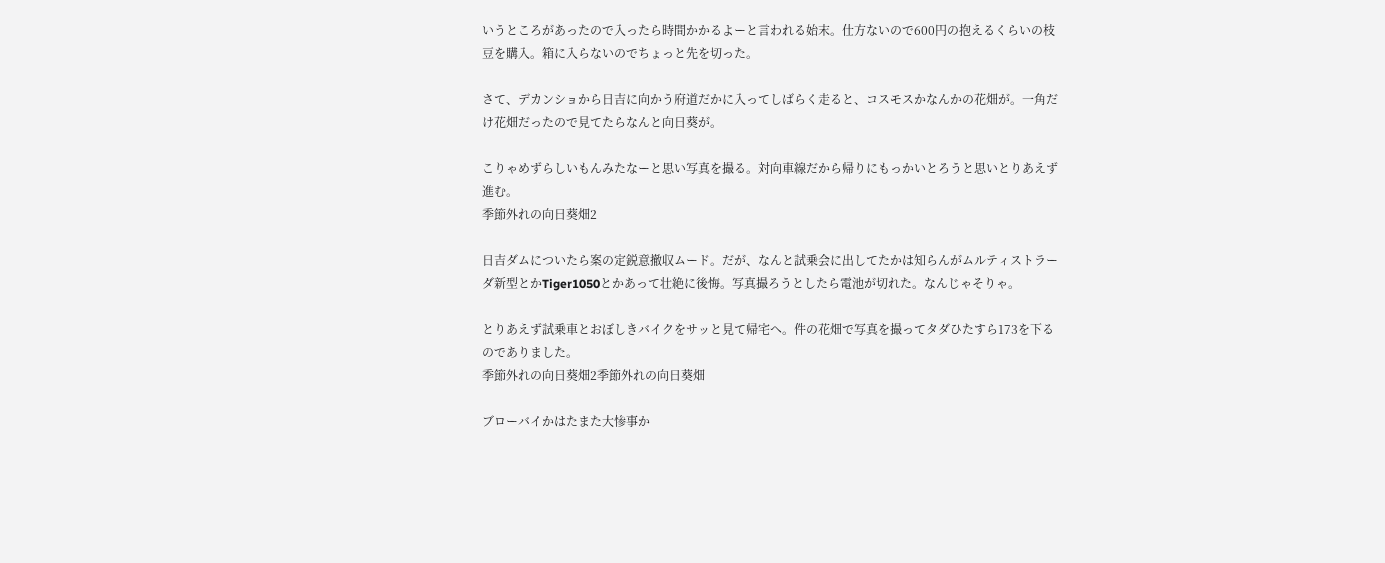いうところがあったので入ったら時間かかるよーと言われる始末。仕方ないので600円の抱えるくらいの枝豆を購入。箱に入らないのでちょっと先を切った。

さて、デカンショから日吉に向かう府道だかに入ってしばらく走ると、コスモスかなんかの花畑が。一角だけ花畑だったので見てたらなんと向日葵が。

こりゃめずらしいもんみたなーと思い写真を撮る。対向車線だから帰りにもっかいとろうと思いとりあえず進む。
季節外れの向日葵畑2

日吉ダムについたら案の定鋭意撤収ムード。だが、なんと試乗会に出してたかは知らんがムルティストラーダ新型とかTiger1050とかあって壮絶に後悔。写真撮ろうとしたら電池が切れた。なんじゃそりゃ。

とりあえず試乗車とおぼしきバイクをサッと見て帰宅へ。件の花畑で写真を撮ってタダひたすら173を下るのでありました。
季節外れの向日葵畑2季節外れの向日葵畑

ブローバイかはたまた大惨事か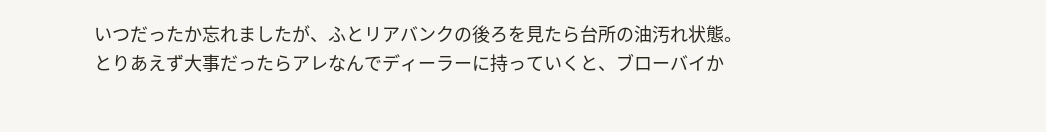いつだったか忘れましたが、ふとリアバンクの後ろを見たら台所の油汚れ状態。
とりあえず大事だったらアレなんでディーラーに持っていくと、ブローバイか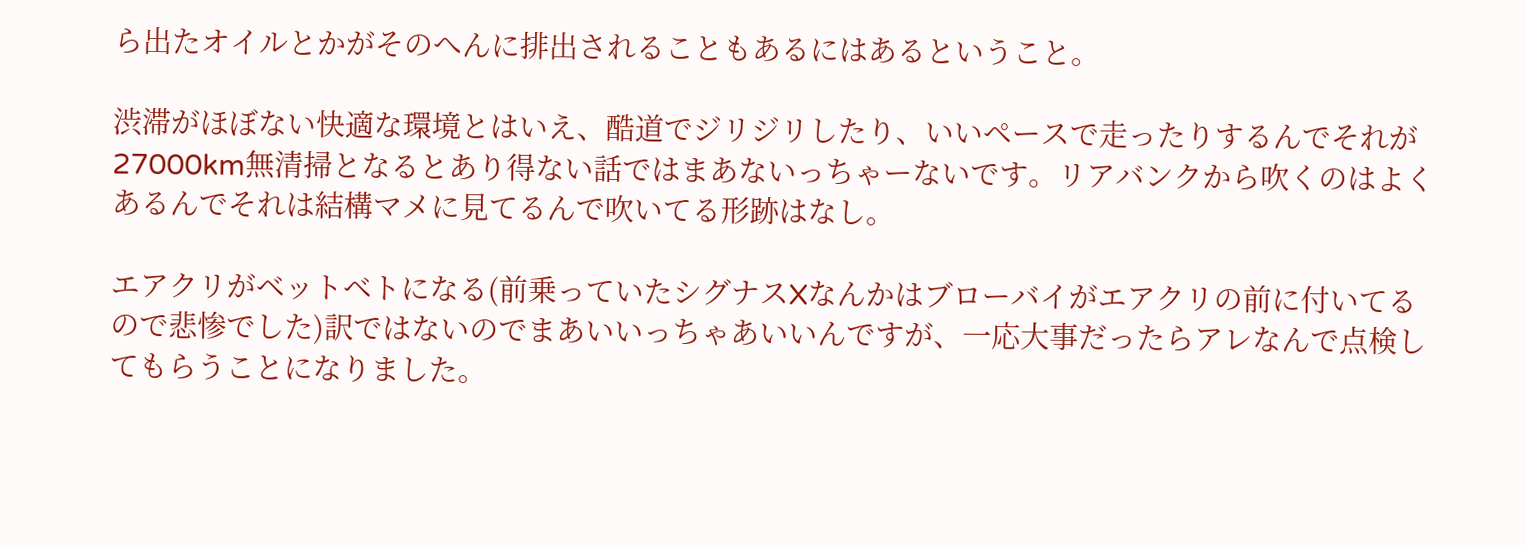ら出たオイルとかがそのへんに排出されることもあるにはあるということ。

渋滞がほぼない快適な環境とはいえ、酷道でジリジリしたり、いいペースで走ったりするんでそれが27000km無清掃となるとあり得ない話ではまあないっちゃーないです。リアバンクから吹くのはよくあるんでそれは結構マメに見てるんで吹いてる形跡はなし。

エアクリがベットベトになる(前乗っていたシグナスXなんかはブローバイがエアクリの前に付いてるので悲惨でした)訳ではないのでまあいいっちゃあいいんですが、一応大事だったらアレなんで点検してもらうことになりました。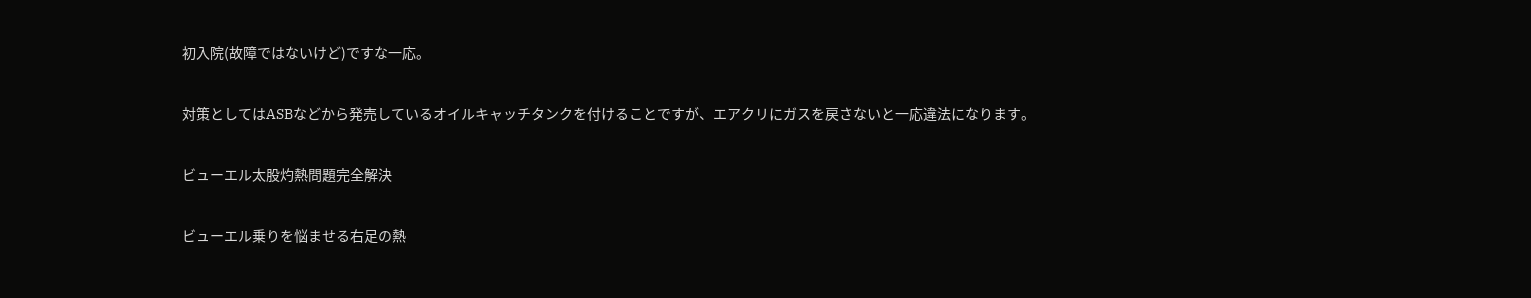初入院(故障ではないけど)ですな一応。

対策としてはASBなどから発売しているオイルキャッチタンクを付けることですが、エアクリにガスを戻さないと一応違法になります。

ビューエル太股灼熱問題完全解決

ビューエル乗りを悩ませる右足の熱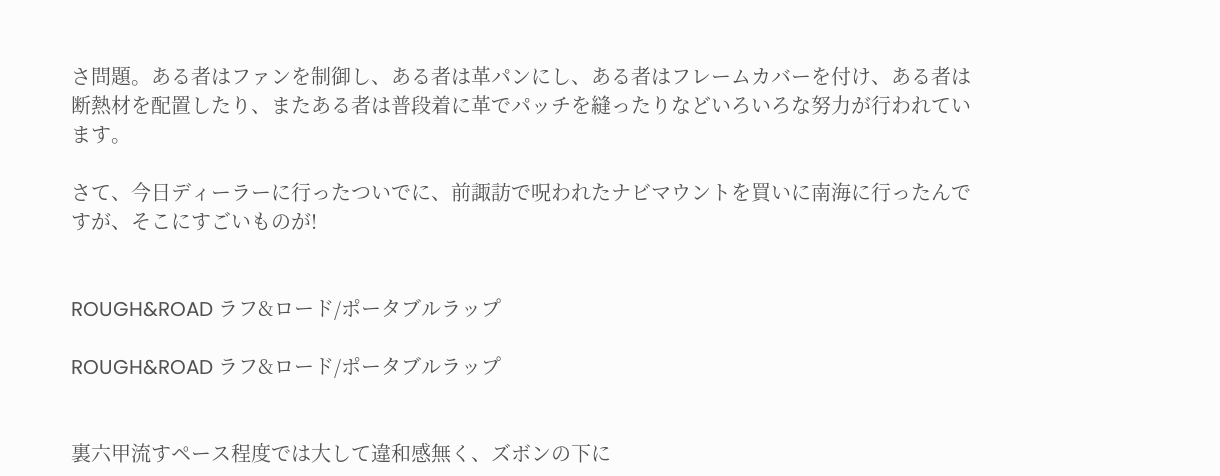さ問題。ある者はファンを制御し、ある者は革パンにし、ある者はフレームカバーを付け、ある者は断熱材を配置したり、またある者は普段着に革でパッチを縫ったりなどいろいろな努力が行われています。

さて、今日ディーラーに行ったついでに、前諏訪で呪われたナビマウントを買いに南海に行ったんですが、そこにすごいものが!


ROUGH&ROAD ラフ&ロード/ポータブルラップ

ROUGH&ROAD ラフ&ロード/ポータブルラップ


裏六甲流すペース程度では大して違和感無く、ズボンの下に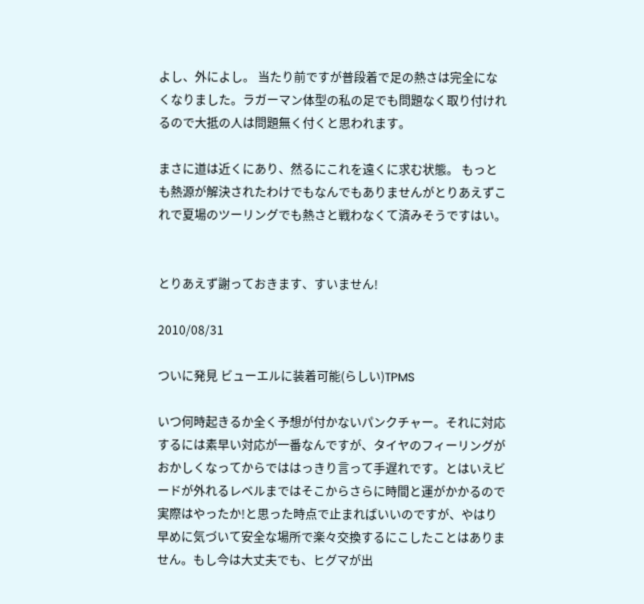よし、外によし。 当たり前ですが普段着で足の熱さは完全になくなりました。ラガーマン体型の私の足でも問題なく取り付けれるので大抵の人は問題無く付くと思われます。

まさに道は近くにあり、然るにこれを遠くに求む状態。 もっとも熱源が解決されたわけでもなんでもありませんがとりあえずこれで夏場のツーリングでも熱さと戦わなくて済みそうですはい。


とりあえず謝っておきます、すいません!

2010/08/31

ついに発見 ビューエルに装着可能(らしい)TPMS

いつ何時起きるか全く予想が付かないパンクチャー。それに対応するには素早い対応が一番なんですが、タイヤのフィーリングがおかしくなってからでははっきり言って手遅れです。とはいえビードが外れるレベルまではそこからさらに時間と運がかかるので実際はやったか!と思った時点で止まればいいのですが、やはり早めに気づいて安全な場所で楽々交換するにこしたことはありません。もし今は大丈夫でも、ヒグマが出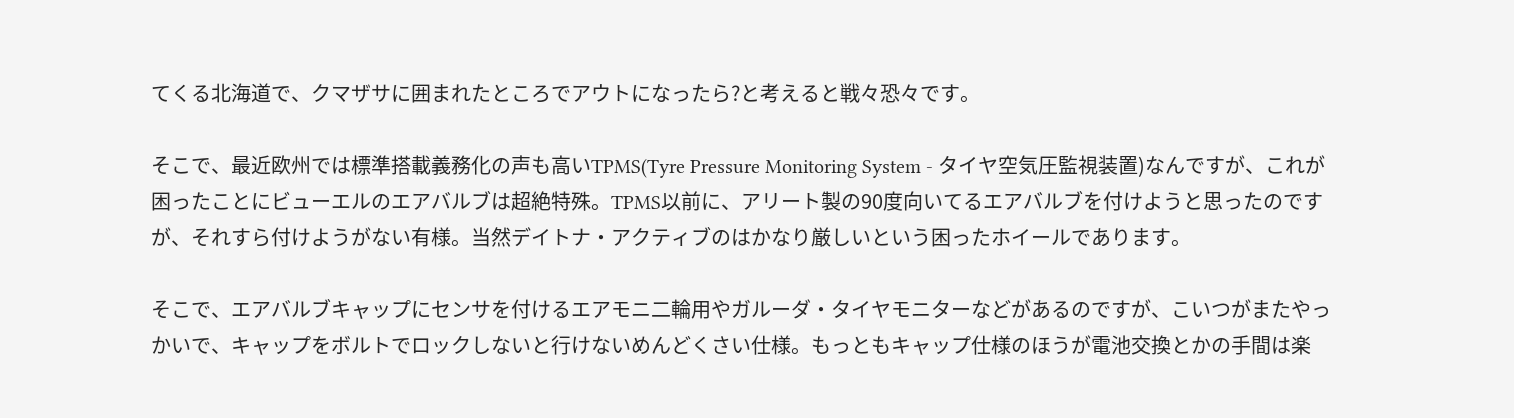てくる北海道で、クマザサに囲まれたところでアウトになったら?と考えると戦々恐々です。

そこで、最近欧州では標準搭載義務化の声も高いTPMS(Tyre Pressure Monitoring System - タイヤ空気圧監視装置)なんですが、これが困ったことにビューエルのエアバルブは超絶特殊。TPMS以前に、アリート製の90度向いてるエアバルブを付けようと思ったのですが、それすら付けようがない有様。当然デイトナ・アクティブのはかなり厳しいという困ったホイールであります。

そこで、エアバルブキャップにセンサを付けるエアモニ二輪用やガルーダ・タイヤモニターなどがあるのですが、こいつがまたやっかいで、キャップをボルトでロックしないと行けないめんどくさい仕様。もっともキャップ仕様のほうが電池交換とかの手間は楽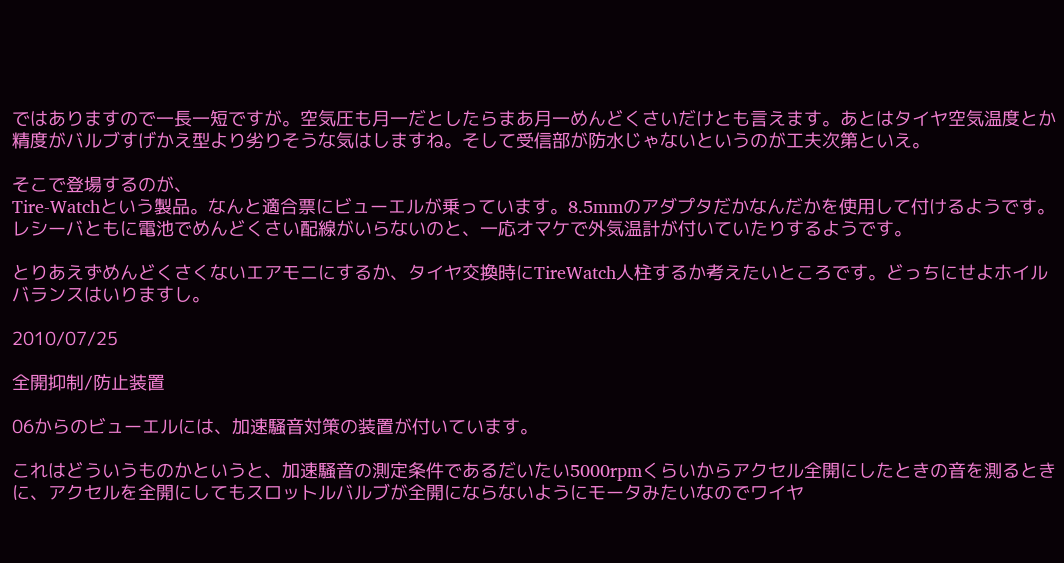ではありますので一長一短ですが。空気圧も月一だとしたらまあ月一めんどくさいだけとも言えます。あとはタイヤ空気温度とか精度がバルブすげかえ型より劣りそうな気はしますね。そして受信部が防水じゃないというのが工夫次第といえ。

そこで登場するのが、
Tire-Watchという製品。なんと適合票にビューエルが乗っています。8.5mmのアダプタだかなんだかを使用して付けるようです。レシーバともに電池でめんどくさい配線がいらないのと、一応オマケで外気温計が付いていたりするようです。

とりあえずめんどくさくないエアモニにするか、タイヤ交換時にTireWatch人柱するか考えたいところです。どっちにせよホイルバランスはいりますし。

2010/07/25

全開抑制/防止装置

06からのビューエルには、加速騒音対策の装置が付いています。

これはどういうものかというと、加速騒音の測定条件であるだいたい5000rpmくらいからアクセル全開にしたときの音を測るときに、アクセルを全開にしてもスロットルバルブが全開にならないようにモータみたいなのでワイヤ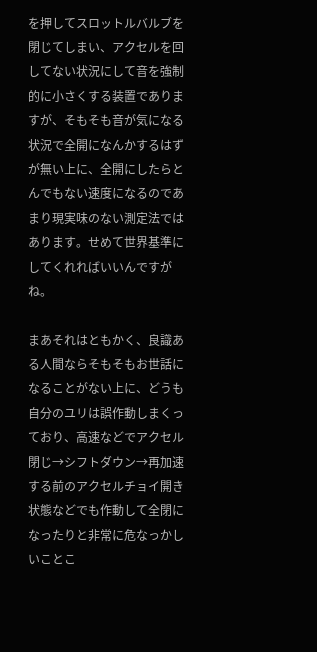を押してスロットルバルブを閉じてしまい、アクセルを回してない状況にして音を強制的に小さくする装置でありますが、そもそも音が気になる状況で全開になんかするはずが無い上に、全開にしたらとんでもない速度になるのであまり現実味のない測定法ではあります。せめて世界基準にしてくれればいいんですがね。

まあそれはともかく、良識ある人間ならそもそもお世話になることがない上に、どうも自分のユリは誤作動しまくっており、高速などでアクセル閉じ→シフトダウン→再加速する前のアクセルチョイ開き状態などでも作動して全閉になったりと非常に危なっかしいことこ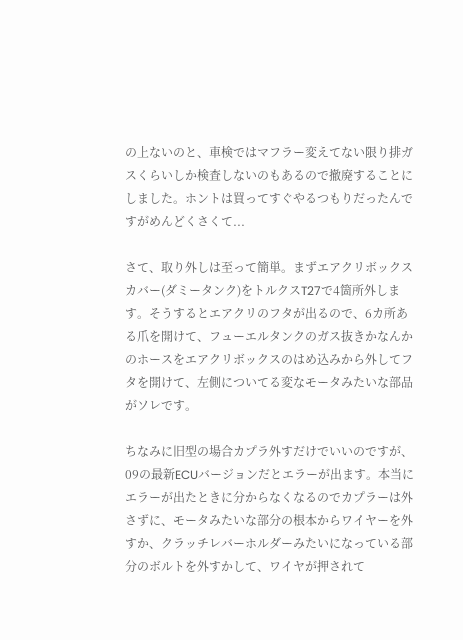の上ないのと、車検ではマフラー変えてない限り排ガスくらいしか検査しないのもあるので撤廃することにしました。ホントは買ってすぐやるつもりだったんですがめんどくさくて...

さて、取り外しは至って簡単。まずエアクリボックスカバー(ダミータンク)をトルクスT27で4箇所外します。そうするとエアクリのフタが出るので、6カ所ある爪を開けて、フューエルタンクのガス抜きかなんかのホースをエアクリボックスのはめ込みから外してフタを開けて、左側についてる変なモータみたいな部品がソレです。

ちなみに旧型の場合カプラ外すだけでいいのですが、09の最新ECUバージョンだとエラーが出ます。本当にエラーが出たときに分からなくなるのでカプラーは外さずに、モータみたいな部分の根本からワイヤーを外すか、クラッチレバーホルダーみたいになっている部分のボルトを外すかして、ワイヤが押されて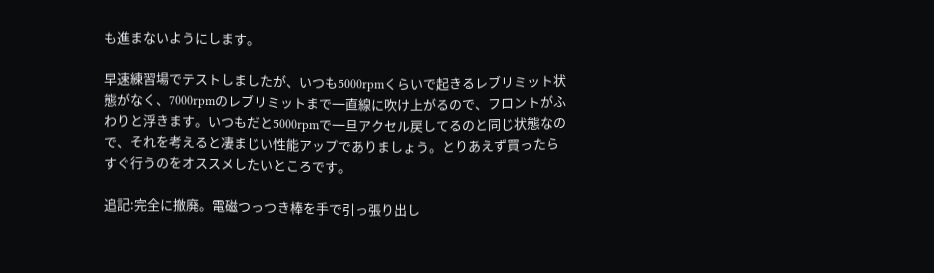も進まないようにします。

早速練習場でテストしましたが、いつも5000rpmくらいで起きるレブリミット状態がなく、7000rpmのレブリミットまで一直線に吹け上がるので、フロントがふわりと浮きます。いつもだと5000rpmで一旦アクセル戻してるのと同じ状態なので、それを考えると凄まじい性能アップでありましょう。とりあえず買ったらすぐ行うのをオススメしたいところです。

追記:完全に撤廃。電磁つっつき棒を手で引っ張り出し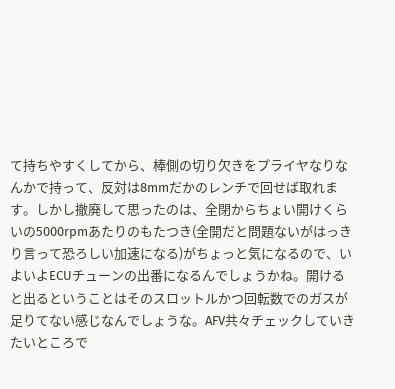て持ちやすくしてから、棒側の切り欠きをプライヤなりなんかで持って、反対は8mmだかのレンチで回せば取れます。しかし撤廃して思ったのは、全閉からちょい開けくらいの5000rpmあたりのもたつき(全開だと問題ないがはっきり言って恐ろしい加速になる)がちょっと気になるので、いよいよECUチューンの出番になるんでしょうかね。開けると出るということはそのスロットルかつ回転数でのガスが足りてない感じなんでしょうな。AFV共々チェックしていきたいところで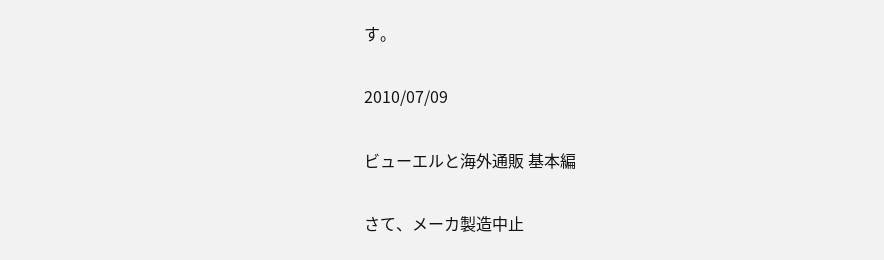す。

2010/07/09

ビューエルと海外通販 基本編

さて、メーカ製造中止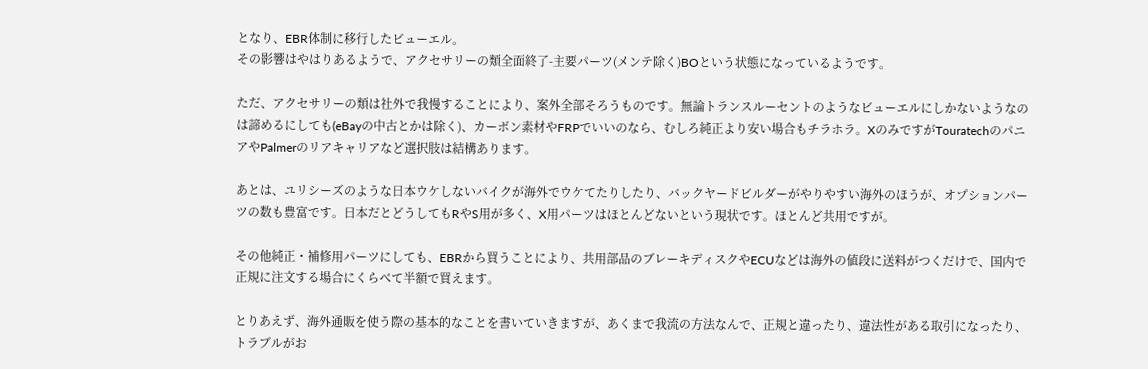となり、EBR体制に移行したビューエル。
その影響はやはりあるようで、アクセサリーの類全面終了-主要パーツ(メンテ除く)BOという状態になっているようです。

ただ、アクセサリーの類は社外で我慢することにより、案外全部そろうものです。無論トランスルーセントのようなビューエルにしかないようなのは諦めるにしても(eBayの中古とかは除く)、カーボン素材やFRPでいいのなら、むしろ純正より安い場合もチラホラ。XのみですがTouratechのパニアやPalmerのリアキャリアなど選択肢は結構あります。

あとは、ユリシーズのような日本ウケしないバイクが海外でウケてたりしたり、バックヤードビルダーがやりやすい海外のほうが、オプションパーツの数も豊富です。日本だとどうしてもRやS用が多く、X用パーツはほとんどないという現状です。ほとんど共用ですが。

その他純正・補修用パーツにしても、EBRから買うことにより、共用部品のブレーキディスクやECUなどは海外の値段に送料がつくだけで、国内で正規に注文する場合にくらべて半額で買えます。

とりあえず、海外通販を使う際の基本的なことを書いていきますが、あくまで我流の方法なんで、正規と違ったり、違法性がある取引になったり、トラブルがお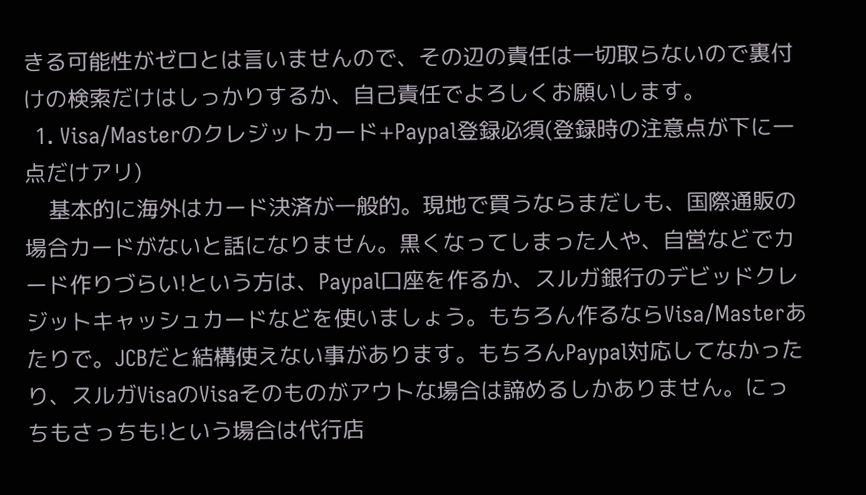きる可能性がゼロとは言いませんので、その辺の責任は一切取らないので裏付けの検索だけはしっかりするか、自己責任でよろしくお願いします。
  1. Visa/Masterのクレジットカード+Paypal登録必須(登録時の注意点が下に一点だけアリ)
    基本的に海外はカード決済が一般的。現地で買うならまだしも、国際通販の場合カードがないと話になりません。黒くなってしまった人や、自営などでカード作りづらい!という方は、Paypal口座を作るか、スルガ銀行のデビッドクレジットキャッシュカードなどを使いましょう。もちろん作るならVisa/Masterあたりで。JCBだと結構使えない事があります。もちろんPaypal対応してなかったり、スルガVisaのVisaそのものがアウトな場合は諦めるしかありません。にっちもさっちも!という場合は代行店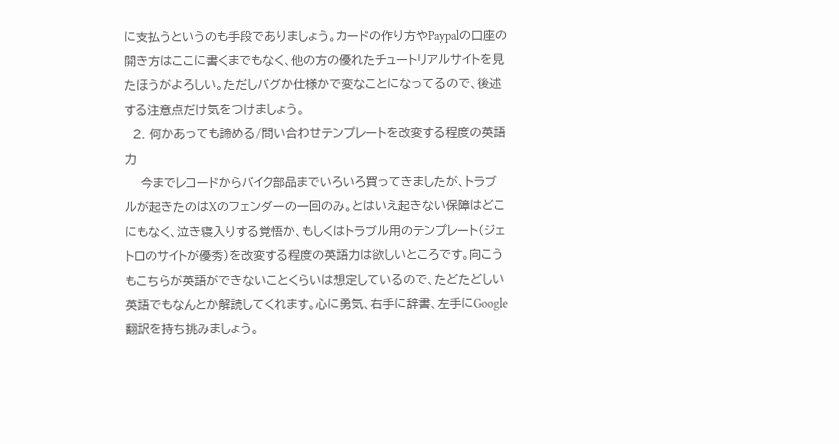に支払うというのも手段でありましょう。カードの作り方やPaypalの口座の開き方はここに書くまでもなく、他の方の優れたチュートリアルサイトを見たほうがよろしい。ただしバグか仕様かで変なことになってるので、後述する注意点だけ気をつけましょう。
  2. 何かあっても諦める/問い合わせテンプレートを改変する程度の英語力
    今までレコードからバイク部品までいろいろ買ってきましたが、トラブルが起きたのはXのフェンダーの一回のみ。とはいえ起きない保障はどこにもなく、泣き寝入りする覚悟か、もしくはトラブル用のテンプレート(ジェトロのサイトが優秀)を改変する程度の英語力は欲しいところです。向こうもこちらが英語ができないことくらいは想定しているので、たどたどしい英語でもなんとか解読してくれます。心に勇気、右手に辞書、左手にGoogle翻訳を持ち挑みましょう。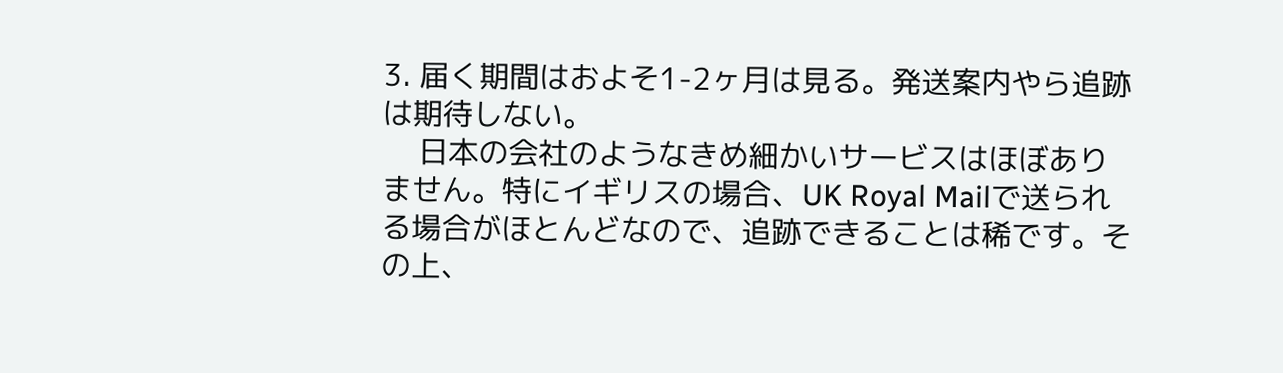3. 届く期間はおよそ1-2ヶ月は見る。発送案内やら追跡は期待しない。
    日本の会社のようなきめ細かいサービスはほぼありません。特にイギリスの場合、UK Royal Mailで送られる場合がほとんどなので、追跡できることは稀です。その上、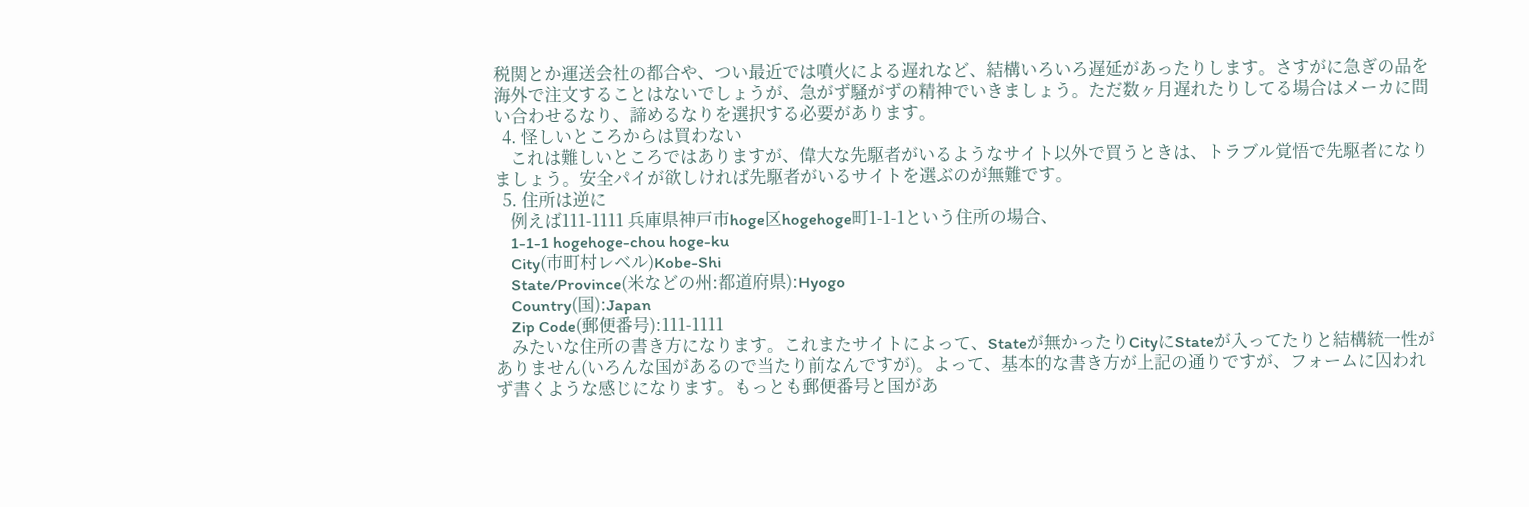税関とか運送会社の都合や、つい最近では噴火による遅れなど、結構いろいろ遅延があったりします。さすがに急ぎの品を海外で注文することはないでしょうが、急がず騒がずの精神でいきましょう。ただ数ヶ月遅れたりしてる場合はメーカに問い合わせるなり、諦めるなりを選択する必要があります。
  4. 怪しいところからは買わない
    これは難しいところではありますが、偉大な先駆者がいるようなサイト以外で買うときは、トラブル覚悟で先駆者になりましょう。安全パイが欲しければ先駆者がいるサイトを選ぶのが無難です。
  5. 住所は逆に
    例えば111-1111 兵庫県神戸市hoge区hogehoge町1-1-1という住所の場合、
    1-1-1 hogehoge-chou hoge-ku
    City(市町村レベル)Kobe-Shi
    State/Province(米などの州:都道府県):Hyogo
    Country(国):Japan
    Zip Code(郵便番号):111-1111
    みたいな住所の書き方になります。これまたサイトによって、Stateが無かったりCityにStateが入ってたりと結構統一性がありません(いろんな国があるので当たり前なんですが)。よって、基本的な書き方が上記の通りですが、フォームに囚われず書くような感じになります。もっとも郵便番号と国があ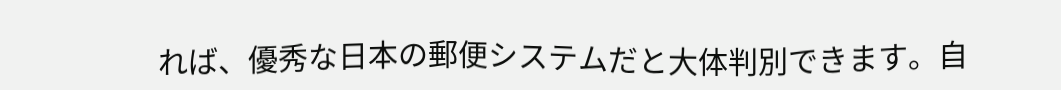れば、優秀な日本の郵便システムだと大体判別できます。自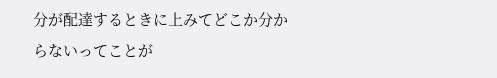分が配達するときに上みてどこか分からないってことが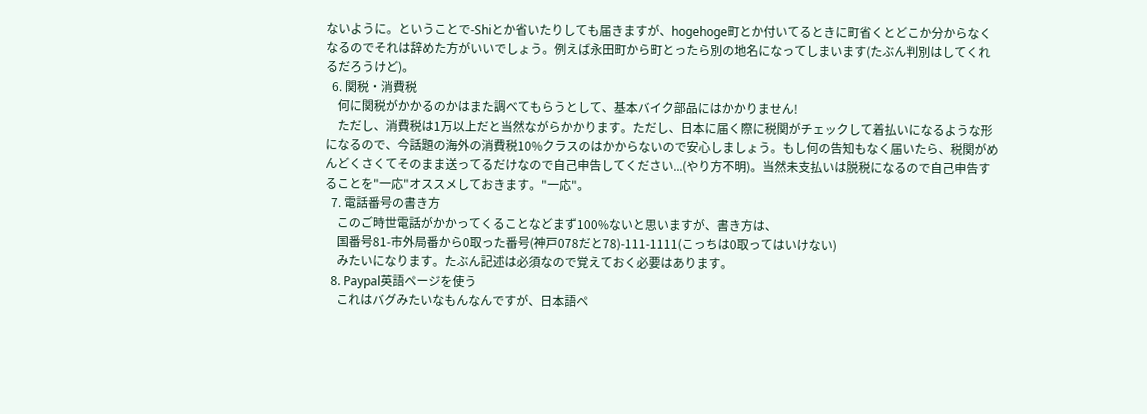ないように。ということで-Shiとか省いたりしても届きますが、hogehoge町とか付いてるときに町省くとどこか分からなくなるのでそれは辞めた方がいいでしょう。例えば永田町から町とったら別の地名になってしまいます(たぶん判別はしてくれるだろうけど)。
  6. 関税・消費税
    何に関税がかかるのかはまた調べてもらうとして、基本バイク部品にはかかりません!
    ただし、消費税は1万以上だと当然ながらかかります。ただし、日本に届く際に税関がチェックして着払いになるような形になるので、今話題の海外の消費税10%クラスのはかからないので安心しましょう。もし何の告知もなく届いたら、税関がめんどくさくてそのまま送ってるだけなので自己申告してください...(やり方不明)。当然未支払いは脱税になるので自己申告することを"一応"オススメしておきます。"一応"。
  7. 電話番号の書き方
    このご時世電話がかかってくることなどまず100%ないと思いますが、書き方は、
    国番号81-市外局番から0取った番号(神戸078だと78)-111-1111(こっちは0取ってはいけない)
    みたいになります。たぶん記述は必須なので覚えておく必要はあります。
  8. Paypal英語ページを使う
    これはバグみたいなもんなんですが、日本語ペ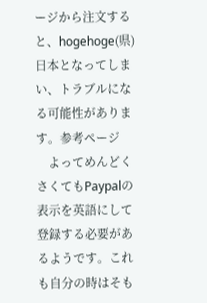ージから注文すると、hogehoge(県) 日本となってしまい、トラブルになる可能性があります。参考ページ
    よってめんどくさくてもPaypalの表示を英語にして登録する必要があるようです。これも自分の時はそも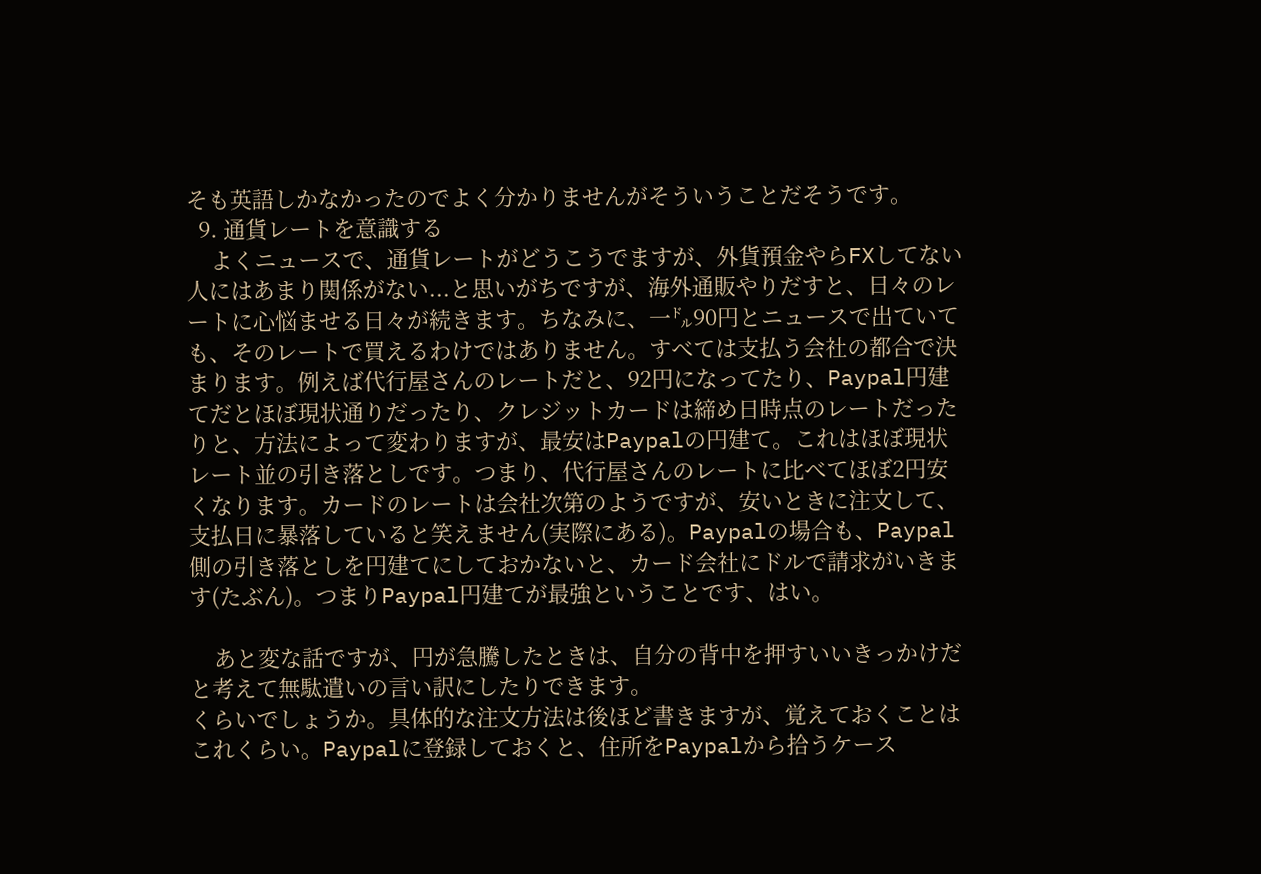そも英語しかなかったのでよく分かりませんがそういうことだそうです。
  9. 通貨レートを意識する
    よくニュースで、通貨レートがどうこうでますが、外貨預金やらFXしてない人にはあまり関係がない...と思いがちですが、海外通販やりだすと、日々のレートに心悩ませる日々が続きます。ちなみに、一㌦90円とニュースで出ていても、そのレートで買えるわけではありません。すべては支払う会社の都合で決まります。例えば代行屋さんのレートだと、92円になってたり、Paypal円建てだとほぼ現状通りだったり、クレジットカードは締め日時点のレートだったりと、方法によって変わりますが、最安はPaypalの円建て。これはほぼ現状レート並の引き落としです。つまり、代行屋さんのレートに比べてほぼ2円安くなります。カードのレートは会社次第のようですが、安いときに注文して、支払日に暴落していると笑えません(実際にある)。Paypalの場合も、Paypal側の引き落としを円建てにしておかないと、カード会社にドルで請求がいきます(たぶん)。つまりPaypal円建てが最強ということです、はい。

    あと変な話ですが、円が急騰したときは、自分の背中を押すいいきっかけだと考えて無駄遣いの言い訳にしたりできます。
くらいでしょうか。具体的な注文方法は後ほど書きますが、覚えておくことはこれくらい。Paypalに登録しておくと、住所をPaypalから拾うケース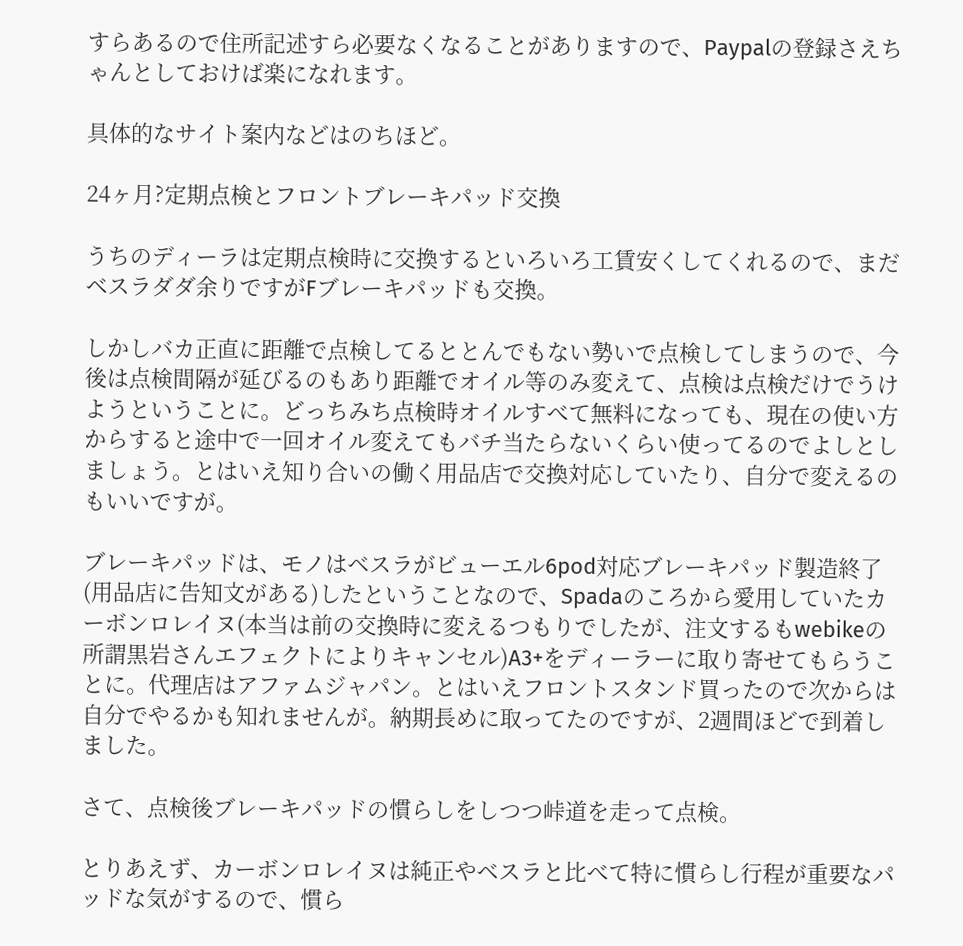すらあるので住所記述すら必要なくなることがありますので、Paypalの登録さえちゃんとしておけば楽になれます。

具体的なサイト案内などはのちほど。

24ヶ月?定期点検とフロントブレーキパッド交換

うちのディーラは定期点検時に交換するといろいろ工賃安くしてくれるので、まだベスラダダ余りですがFブレーキパッドも交換。

しかしバカ正直に距離で点検してるととんでもない勢いで点検してしまうので、今後は点検間隔が延びるのもあり距離でオイル等のみ変えて、点検は点検だけでうけようということに。どっちみち点検時オイルすべて無料になっても、現在の使い方からすると途中で一回オイル変えてもバチ当たらないくらい使ってるのでよしとしましょう。とはいえ知り合いの働く用品店で交換対応していたり、自分で変えるのもいいですが。

ブレーキパッドは、モノはベスラがビューエル6pod対応ブレーキパッド製造終了(用品店に告知文がある)したということなので、Spadaのころから愛用していたカーボンロレイヌ(本当は前の交換時に変えるつもりでしたが、注文するもwebikeの所謂黒岩さんエフェクトによりキャンセル)A3+をディーラーに取り寄せてもらうことに。代理店はアファムジャパン。とはいえフロントスタンド買ったので次からは自分でやるかも知れませんが。納期長めに取ってたのですが、2週間ほどで到着しました。

さて、点検後ブレーキパッドの慣らしをしつつ峠道を走って点検。

とりあえず、カーボンロレイヌは純正やベスラと比べて特に慣らし行程が重要なパッドな気がするので、慣ら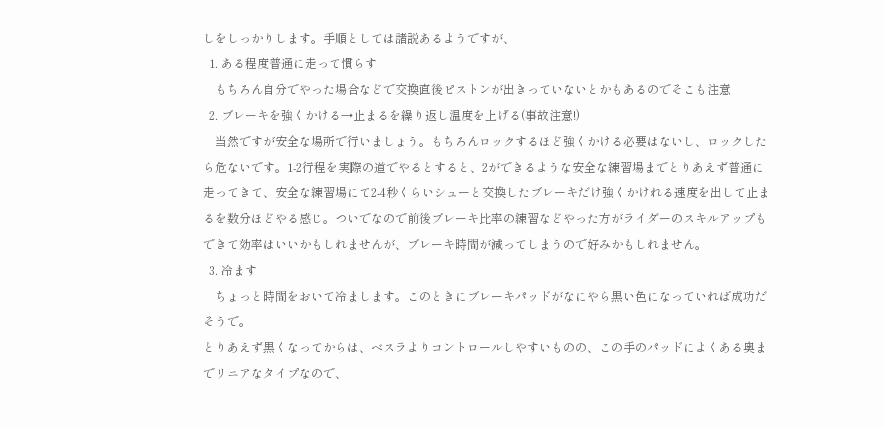しをしっかりします。手順としては諸説あるようですが、
  1. ある程度普通に走って慣らす
    もちろん自分でやった場合などで交換直後ピストンが出きっていないとかもあるのでそこも注意
  2. ブレーキを強くかける→止まるを繰り返し温度を上げる(事故注意!)
    当然ですが安全な場所で行いましょう。もちろんロックするほど強くかける必要はないし、ロックしたら危ないです。1-2行程を実際の道でやるとすると、2ができるような安全な練習場までとりあえず普通に走ってきて、安全な練習場にて2-4秒くらいシューと交換したブレーキだけ強くかけれる速度を出して止まるを数分ほどやる感じ。ついでなので前後ブレーキ比率の練習などやった方がライダーのスキルアップもできて効率はいいかもしれませんが、ブレーキ時間が減ってしまうので好みかもしれません。
  3. 冷ます
    ちょっと時間をおいて冷まします。このときにブレーキパッドがなにやら黒い色になっていれば成功だそうで。
とりあえず黒くなってからは、ベスラよりコントロールしやすいものの、この手のパッドによくある奥までリニアなタイプなので、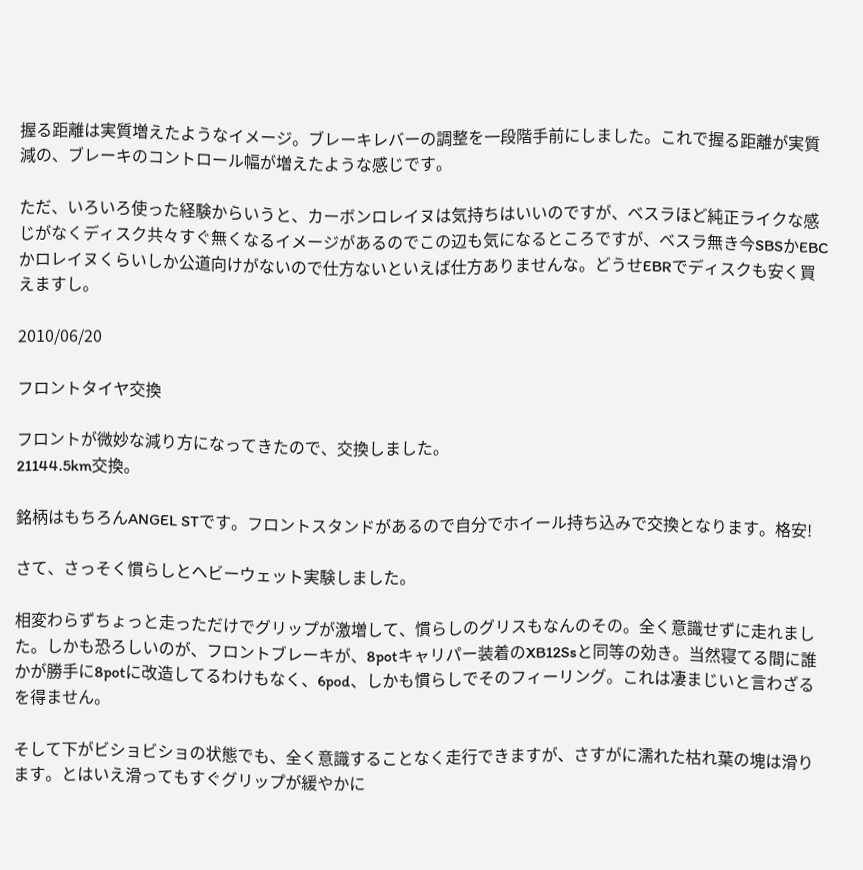握る距離は実質増えたようなイメージ。ブレーキレバーの調整を一段階手前にしました。これで握る距離が実質減の、ブレーキのコントロール幅が増えたような感じです。

ただ、いろいろ使った経験からいうと、カーボンロレイヌは気持ちはいいのですが、ベスラほど純正ライクな感じがなくディスク共々すぐ無くなるイメージがあるのでこの辺も気になるところですが、ベスラ無き今SBSかEBCかロレイヌくらいしか公道向けがないので仕方ないといえば仕方ありませんな。どうせEBRでディスクも安く買えますし。

2010/06/20

フロントタイヤ交換

フロントが微妙な減り方になってきたので、交換しました。
21144.5km交換。

銘柄はもちろんANGEL STです。フロントスタンドがあるので自分でホイール持ち込みで交換となります。格安!

さて、さっそく慣らしとヘビーウェット実験しました。

相変わらずちょっと走っただけでグリップが激増して、慣らしのグリスもなんのその。全く意識せずに走れました。しかも恐ろしいのが、フロントブレーキが、8potキャリパー装着のXB12Ssと同等の効き。当然寝てる間に誰かが勝手に8potに改造してるわけもなく、6pod、しかも慣らしでそのフィーリング。これは凄まじいと言わざるを得ません。

そして下がビショビショの状態でも、全く意識することなく走行できますが、さすがに濡れた枯れ葉の塊は滑ります。とはいえ滑ってもすぐグリップが緩やかに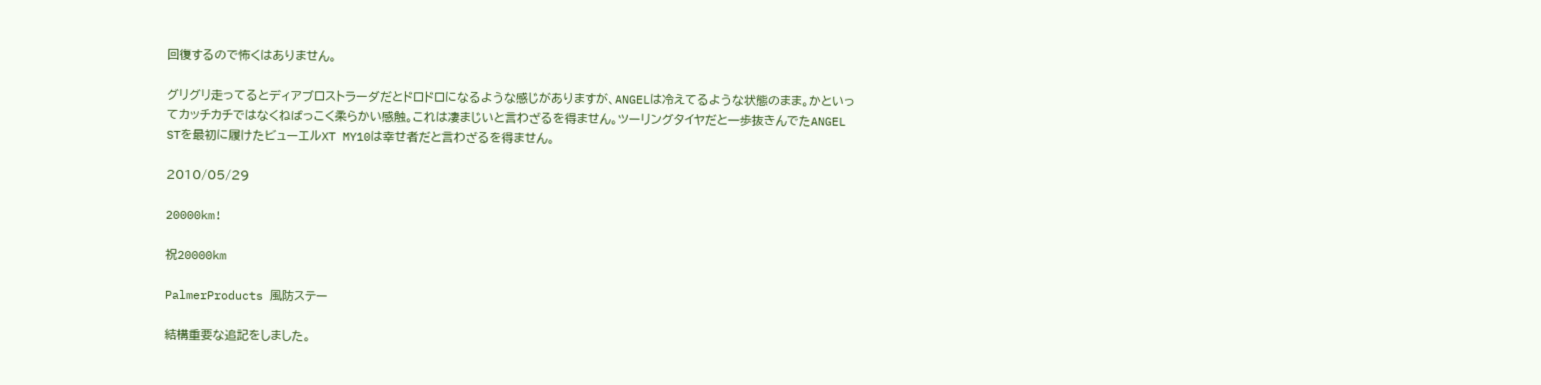回復するので怖くはありません。

グリグリ走ってるとディアブロストラーダだとドロドロになるような感じがありますが、ANGELは冷えてるような状態のまま。かといってカッチカチではなくねばっこく柔らかい感触。これは凄まじいと言わざるを得ません。ツーリングタイヤだと一歩抜きんでたANGEL STを最初に履けたビューエルXT MY10は幸せ者だと言わざるを得ません。

2010/05/29

20000km!

祝20000km

PalmerProducts 風防ステー

結構重要な追記をしました。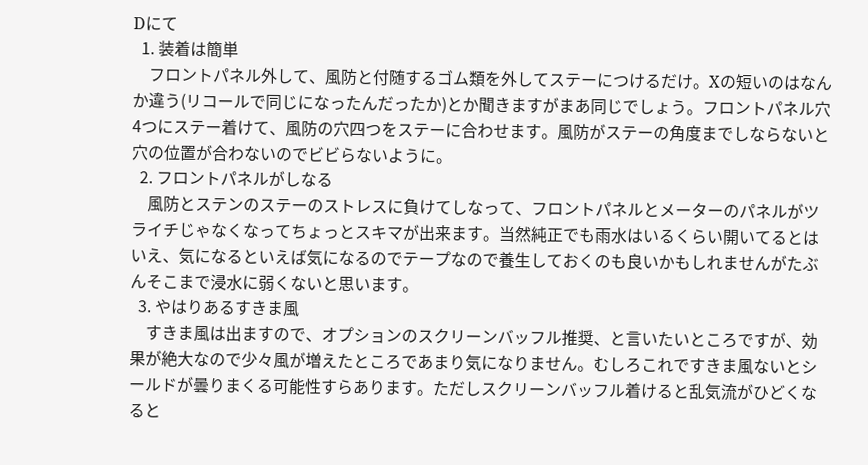Dにて
  1. 装着は簡単
    フロントパネル外して、風防と付随するゴム類を外してステーにつけるだけ。Xの短いのはなんか違う(リコールで同じになったんだったか)とか聞きますがまあ同じでしょう。フロントパネル穴4つにステー着けて、風防の穴四つをステーに合わせます。風防がステーの角度までしならないと穴の位置が合わないのでビビらないように。
  2. フロントパネルがしなる
    風防とステンのステーのストレスに負けてしなって、フロントパネルとメーターのパネルがツライチじゃなくなってちょっとスキマが出来ます。当然純正でも雨水はいるくらい開いてるとはいえ、気になるといえば気になるのでテープなので養生しておくのも良いかもしれませんがたぶんそこまで浸水に弱くないと思います。
  3. やはりあるすきま風
    すきま風は出ますので、オプションのスクリーンバッフル推奨、と言いたいところですが、効果が絶大なので少々風が増えたところであまり気になりません。むしろこれですきま風ないとシールドが曇りまくる可能性すらあります。ただしスクリーンバッフル着けると乱気流がひどくなると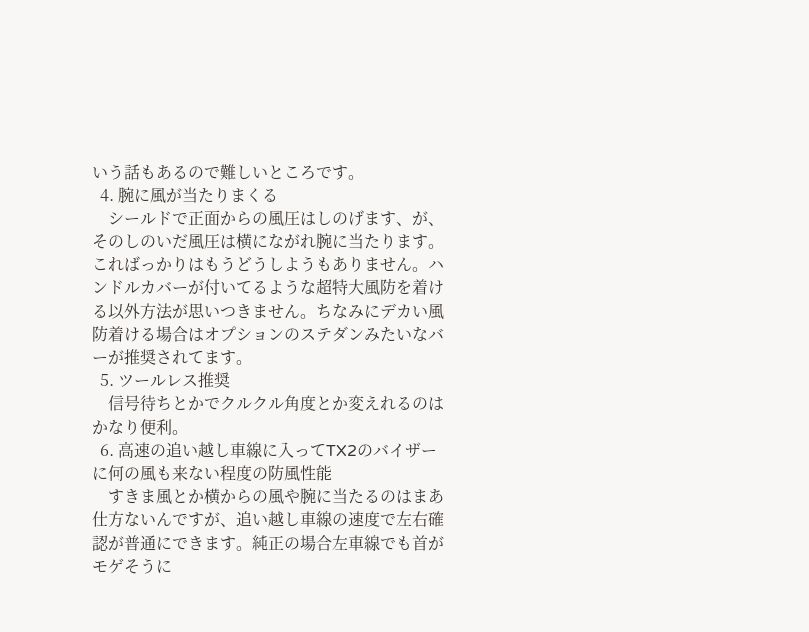いう話もあるので難しいところです。
  4. 腕に風が当たりまくる
    シールドで正面からの風圧はしのげます、が、そのしのいだ風圧は横にながれ腕に当たります。こればっかりはもうどうしようもありません。ハンドルカバーが付いてるような超特大風防を着ける以外方法が思いつきません。ちなみにデカい風防着ける場合はオプションのステダンみたいなバーが推奨されてます。
  5. ツールレス推奨
    信号待ちとかでクルクル角度とか変えれるのはかなり便利。
  6. 高速の追い越し車線に入ってTX2のバイザーに何の風も来ない程度の防風性能
    すきま風とか横からの風や腕に当たるのはまあ仕方ないんですが、追い越し車線の速度で左右確認が普通にできます。純正の場合左車線でも首がモゲそうに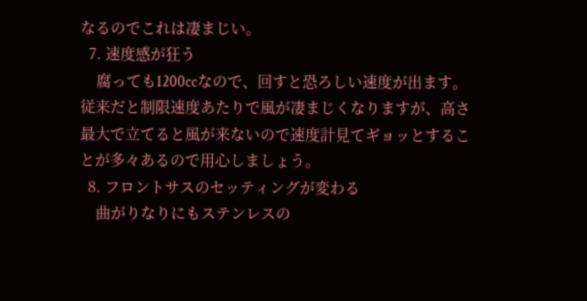なるのでこれは凄まじい。
  7. 速度感が狂う
    腐っても1200ccなので、回すと恐ろしい速度が出ます。従来だと制限速度あたりで風が凄まじくなりますが、高さ最大で立てると風が来ないので速度計見てギョッとすることが多々あるので用心しましょう。
  8. フロントサスのセッティングが変わる
    曲がりなりにもステンレスの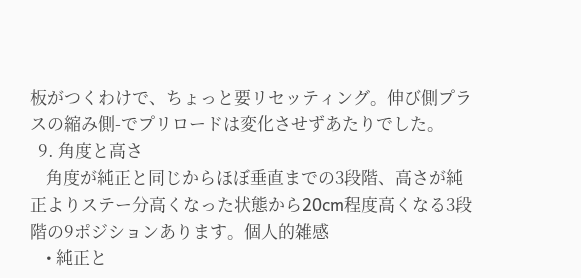板がつくわけで、ちょっと要リセッティング。伸び側プラスの縮み側-でプリロードは変化させずあたりでした。
  9. 角度と高さ
    角度が純正と同じからほぼ垂直までの3段階、高さが純正よりステー分高くなった状態から20cm程度高くなる3段階の9ポジションあります。個人的雑感
    • 純正と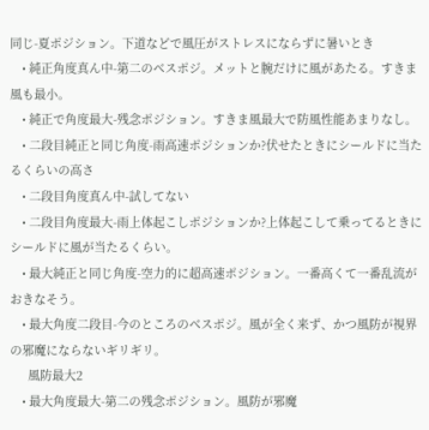同じ-夏ポジション。下道などで風圧がストレスにならずに暑いとき
    • 純正角度真ん中-第二のベスポジ。メットと腕だけに風があたる。すきま風も最小。
    • 純正で角度最大-残念ポジション。すきま風最大で防風性能あまりなし。
    • 二段目純正と同じ角度-雨高速ポジションか?伏せたときにシールドに当たるくらいの高さ
    • 二段目角度真ん中-試してない
    • 二段目角度最大-雨上体起こしポジションか?上体起こして乗ってるときにシールドに風が当たるくらい。
    • 最大純正と同じ角度-空力的に超高速ポジション。一番高くて一番乱流がおきなそう。
    • 最大角度二段目-今のところのベスポジ。風が全く来ず、かつ風防が視界の邪魔にならないギリギリ。
      風防最大2
    • 最大角度最大-第二の残念ポジション。風防が邪魔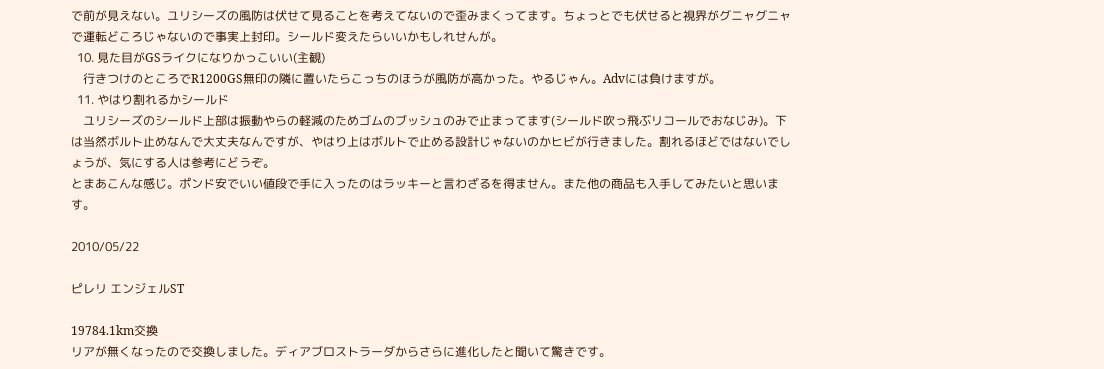で前が見えない。ユリシーズの風防は伏せて見ることを考えてないので歪みまくってます。ちょっとでも伏せると視界がグニャグニャで運転どころじゃないので事実上封印。シールド変えたらいいかもしれせんが。
  10. 見た目がGSライクになりかっこいい(主観)
    行きつけのところでR1200GS無印の隣に置いたらこっちのほうが風防が高かった。やるじゃん。Advには負けますが。
  11. やはり割れるかシールド
    ユリシーズのシールド上部は振動やらの軽減のためゴムのブッシュのみで止まってます(シールド吹っ飛ぶリコールでおなじみ)。下は当然ボルト止めなんで大丈夫なんですが、やはり上はボルトで止める設計じゃないのかヒビが行きました。割れるほどではないでしょうが、気にする人は参考にどうぞ。
とまあこんな感じ。ポンド安でいい値段で手に入ったのはラッキーと言わざるを得ません。また他の商品も入手してみたいと思います。

2010/05/22

ピレリ エンジェルST

19784.1km交換
リアが無くなったので交換しました。ディアブロストラーダからさらに進化したと聞いて驚きです。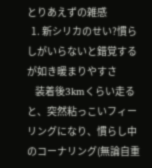とりあえずの雑感
  1. 新シリカのせい?慣らしがいらないと錯覚するが如き暖まりやすさ
    装着後3kmくらい走ると、突然粘っこいフィーリングになり、慣らし中のコーナリング(無論自重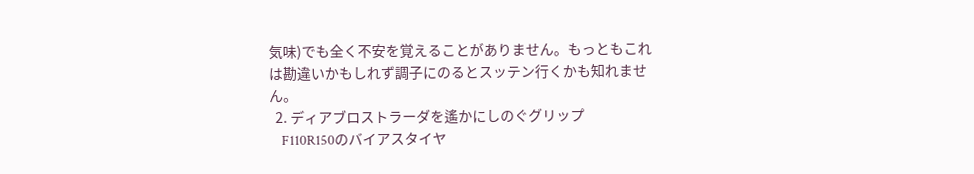気味)でも全く不安を覚えることがありません。もっともこれは勘違いかもしれず調子にのるとスッテン行くかも知れません。
  2. ディアブロストラーダを遙かにしのぐグリップ
    F110R150のバイアスタイヤ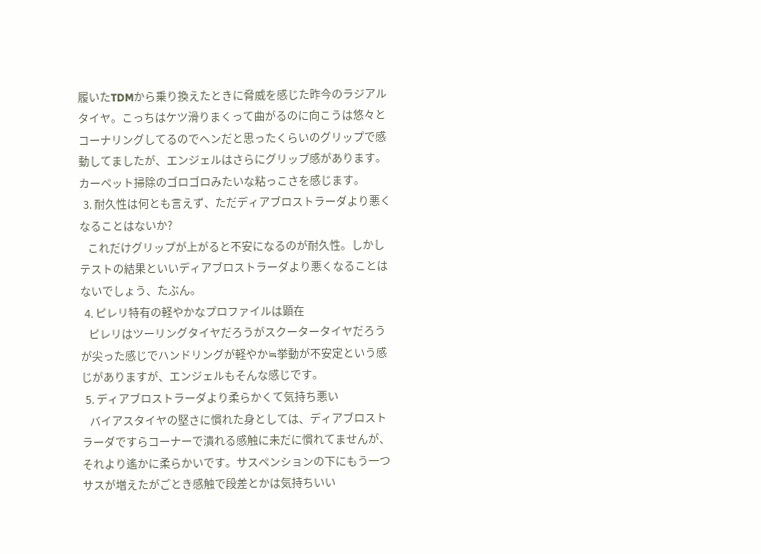履いたTDMから乗り換えたときに脅威を感じた昨今のラジアルタイヤ。こっちはケツ滑りまくって曲がるのに向こうは悠々とコーナリングしてるのでヘンだと思ったくらいのグリップで感動してましたが、エンジェルはさらにグリップ感があります。カーペット掃除のゴロゴロみたいな粘っこさを感じます。
  3. 耐久性は何とも言えず、ただディアブロストラーダより悪くなることはないか?
    これだけグリップが上がると不安になるのが耐久性。しかしテストの結果といいディアブロストラーダより悪くなることはないでしょう、たぶん。
  4. ピレリ特有の軽やかなプロファイルは顕在
    ピレリはツーリングタイヤだろうがスクータータイヤだろうが尖った感じでハンドリングが軽やか≒挙動が不安定という感じがありますが、エンジェルもそんな感じです。
  5. ディアブロストラーダより柔らかくて気持ち悪い
    バイアスタイヤの堅さに慣れた身としては、ディアブロストラーダですらコーナーで潰れる感触に未だに慣れてませんが、それより遙かに柔らかいです。サスペンションの下にもう一つサスが増えたがごとき感触で段差とかは気持ちいい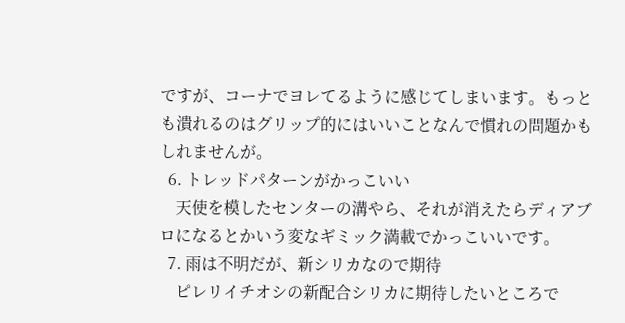ですが、コーナでヨレてるように感じてしまいます。もっとも潰れるのはグリップ的にはいいことなんで慣れの問題かもしれませんが。
  6. トレッドパターンがかっこいい
    天使を模したセンターの溝やら、それが消えたらディアブロになるとかいう変なギミック満載でかっこいいです。
  7. 雨は不明だが、新シリカなので期待
    ピレリイチオシの新配合シリカに期待したいところで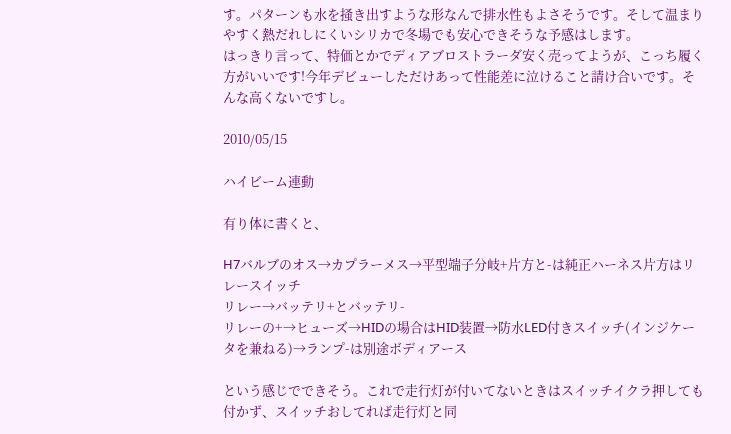す。パターンも水を掻き出すような形なんで排水性もよさそうです。そして温まりやすく熱だれしにくいシリカで冬場でも安心できそうな予感はします。
はっきり言って、特価とかでディアブロストラーダ安く売ってようが、こっち履く方がいいです!今年デビューしただけあって性能差に泣けること請け合いです。そんな高くないですし。

2010/05/15

ハイビーム連動

有り体に書くと、

H7バルブのオス→カプラーメス→平型端子分岐+片方と-は純正ハーネス片方はリレースイッチ
リレー→バッテリ+とバッテリ-
リレーの+→ヒューズ→HIDの場合はHID装置→防水LED付きスイッチ(インジケータを兼ねる)→ランプ-は別途ボディアース

という感じでできそう。これで走行灯が付いてないときはスイッチイクラ押しても付かず、スイッチおしてれば走行灯と同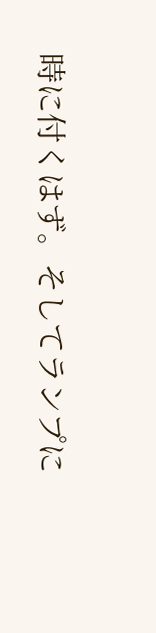時に付くはず。そしてランプに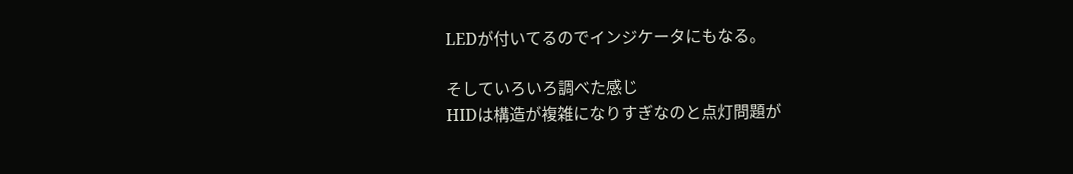LEDが付いてるのでインジケータにもなる。

そしていろいろ調べた感じ
HIDは構造が複雑になりすぎなのと点灯問題が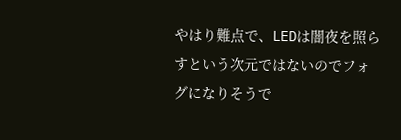やはり難点で、LEDは闇夜を照らすという次元ではないのでフォグになりそうで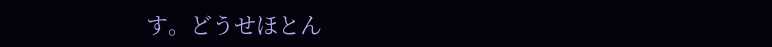す。どうせほとん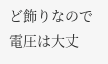ど飾りなので電圧は大丈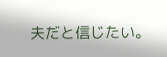夫だと信じたい。